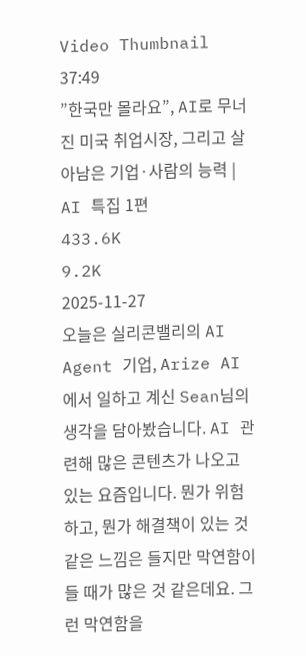Video Thumbnail 37:49
”한국만 몰라요”, AI로 무너진 미국 취업시장, 그리고 살아남은 기업·사람의 능력 | AI 특집 1편
433.6K
9.2K
2025-11-27
오늘은 실리콘밸리의 AI Agent 기업, Arize AI에서 일하고 계신 Sean님의 생각을 담아봤습니다. AI 관련해 많은 콘텐츠가 나오고 있는 요즘입니다. 뭔가 위험하고, 뭔가 해결책이 있는 것 같은 느낌은 들지만 막연함이 들 때가 많은 것 같은데요. 그런 막연함을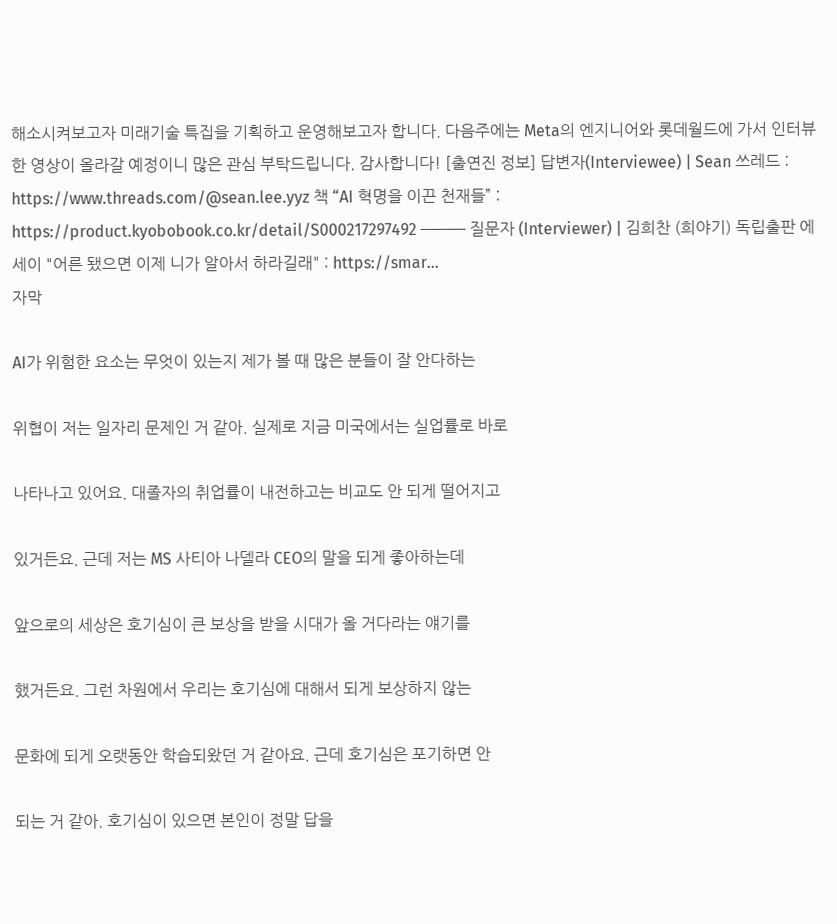해소시켜보고자 미래기술 특집을 기획하고 운영해보고자 합니다. 다음주에는 Meta의 엔지니어와 롯데월드에 가서 인터뷰한 영상이 올라갈 예정이니 많은 관심 부탁드립니다. 감사합니다! [출연진 정보] 답변자(Interviewee) | Sean 쓰레드 : https://www.threads.com/@sean.lee.yyz 책 “AI 혁명을 이끈 천재들” : https://product.kyobobook.co.kr/detail/S000217297492 ━━━ 질문자 (Interviewer) | 김희찬 (희야기) 독립출판 에세이 "어른 됐으면 이제 니가 알아서 하라길래" : https://smar...
자막

AI가 위험한 요소는 무엇이 있는지 제가 볼 때 많은 분들이 잘 안다하는

위협이 저는 일자리 문제인 거 같아. 실제로 지금 미국에서는 실업률로 바로

나타나고 있어요. 대졸자의 취업률이 내전하고는 비교도 안 되게 떨어지고

있거든요. 근데 저는 MS 사티아 나델라 CEO의 말을 되게 좋아하는데

앞으로의 세상은 호기심이 큰 보상을 받을 시대가 올 거다라는 얘기를

했거든요. 그런 차원에서 우리는 호기심에 대해서 되게 보상하지 않는

문화에 되게 오랫동안 학습되왔던 거 같아요. 근데 호기심은 포기하면 안

되는 거 같아. 호기심이 있으면 본인이 정말 답을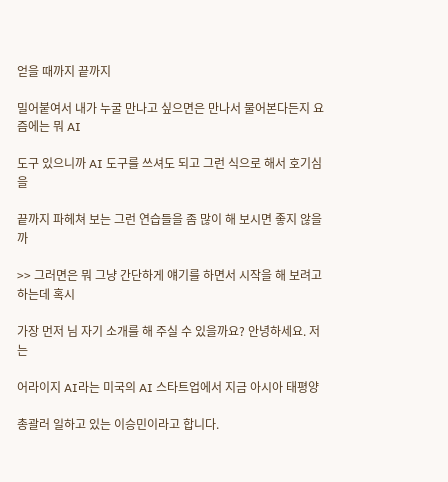얻을 때까지 끝까지

밀어붙여서 내가 누굴 만나고 싶으면은 만나서 물어본다든지 요즘에는 뭐 AI

도구 있으니까 AI 도구를 쓰셔도 되고 그런 식으로 해서 호기심을

끝까지 파헤쳐 보는 그런 연습들을 좀 많이 해 보시면 좋지 않을까

>> 그러면은 뭐 그냥 간단하게 얘기를 하면서 시작을 해 보려고 하는데 혹시

가장 먼저 님 자기 소개를 해 주실 수 있을까요? 안녕하세요. 저는

어라이지 AI라는 미국의 AI 스타트업에서 지금 아시아 태평양

총괄러 일하고 있는 이승민이라고 합니다.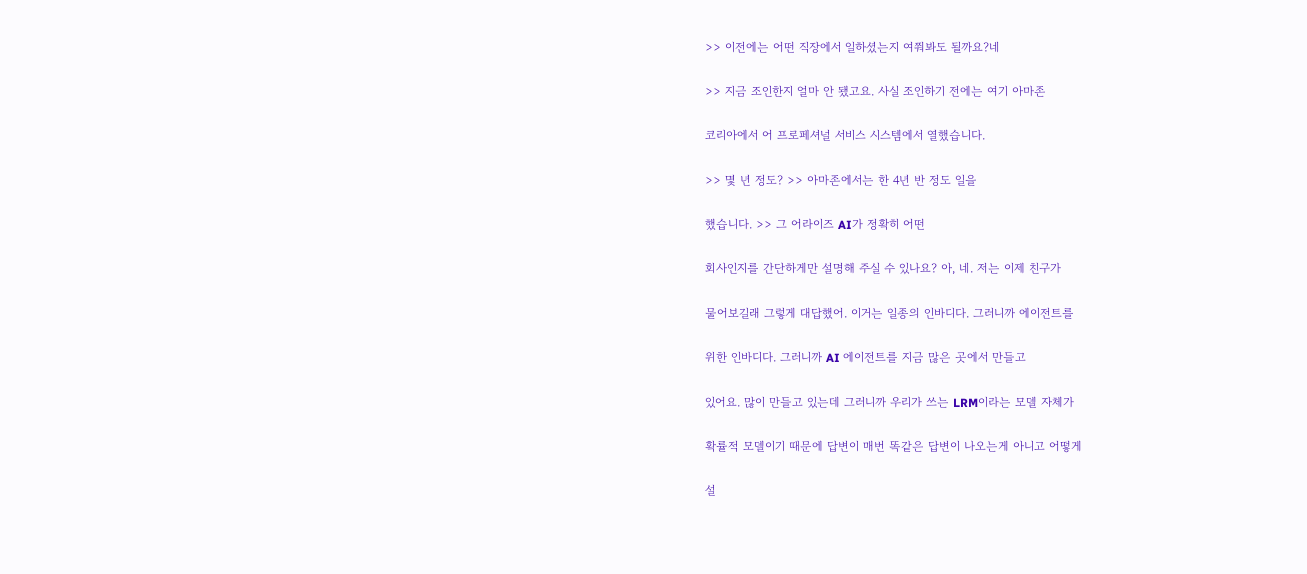>> 이전에는 어떤 직장에서 일하셨는지 여쭤봐도 될까요?네

>> 지금 조인한지 얼마 안 됐고요. 사실 조인하기 전에는 여기 아마존

코리아에서 어 프로페셔널 서비스 시스템에서 열했습니다.

>> 몇 년 정도? >> 아마존에서는 한 4년 반 정도 일을

했습니다. >> 그 어라이즈 AI가 정확히 어떤

회사인지를 간단하게만 설명해 주실 수 있나요? 아, 네. 저는 이제 친구가

물어보길래 그렇게 대답했어. 이거는 일종의 인바디다. 그러니까 에이전트를

위한 인바디다. 그러니까 AI 에이전트를 지금 많은 곳에서 만들고

있어요. 많이 만들고 있는데 그러니까 우리가 쓰는 LRM이라는 모델 자체가

확률적 모델이기 때문에 답변이 매번 똑같은 답변이 나오는게 아니고 어떻게

설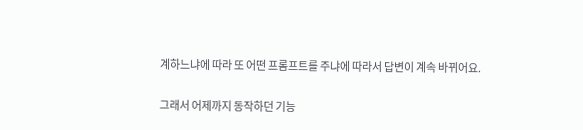계하느냐에 따라 또 어떤 프롬프트를 주냐에 따라서 답변이 계속 바뀌어요.

그래서 어제까지 동작하던 기능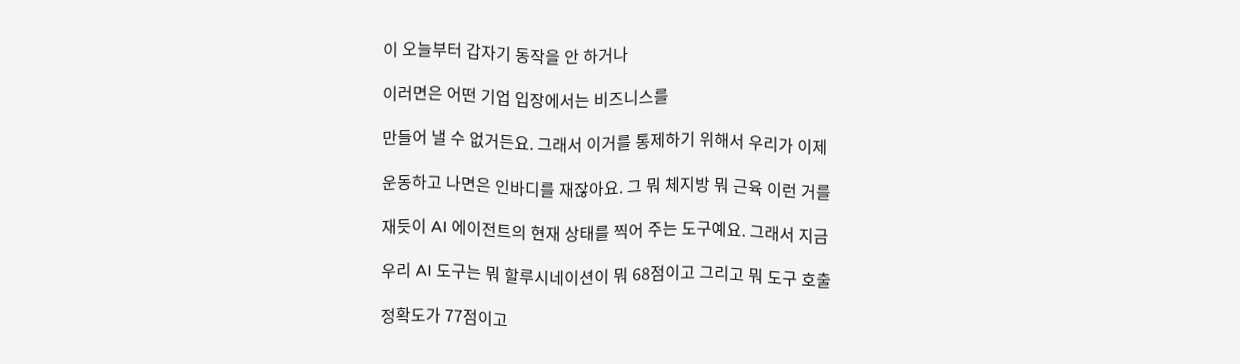이 오늘부터 갑자기 동작을 안 하거나

이러면은 어떤 기업 입장에서는 비즈니스를

만들어 낼 수 없거든요. 그래서 이거를 통제하기 위해서 우리가 이제

운동하고 나면은 인바디를 재잖아요. 그 뭐 체지방 뭐 근육 이런 거를

재듯이 AI 에이전트의 현재 상태를 찍어 주는 도구예요. 그래서 지금

우리 AI 도구는 뭐 할루시네이션이 뭐 68점이고 그리고 뭐 도구 호출

정확도가 77점이고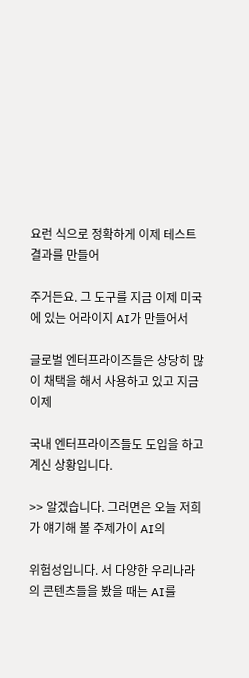요런 식으로 정확하게 이제 테스트 결과를 만들어

주거든요. 그 도구를 지금 이제 미국에 있는 어라이지 AI가 만들어서

글로벌 엔터프라이즈들은 상당히 많이 채택을 해서 사용하고 있고 지금 이제

국내 엔터프라이즈들도 도입을 하고 계신 상황입니다.

>> 알겠습니다. 그러면은 오늘 저희가 얘기해 볼 주제가이 AI의

위험성입니다. 서 다양한 우리나라의 콘텐츠들을 봤을 때는 AI를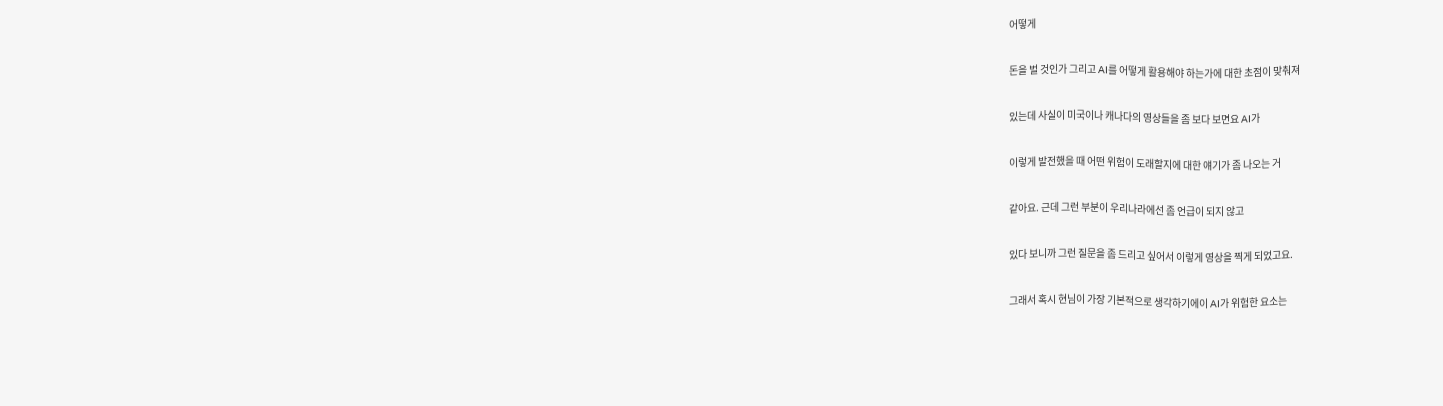어떻게

돈을 벌 것인가 그리고 AI를 어떻게 활용해야 하는가에 대한 초점이 맞춰져

있는데 사실이 미국이나 캐나다의 영상들을 좀 보다 보면요 AI가

이렇게 발전했을 때 어떤 위험이 도래할지에 대한 얘기가 좀 나오는 거

같아요. 근데 그런 부분이 우리나라에선 좀 언급이 되지 않고

있다 보니까 그런 질문을 좀 드리고 싶어서 이렇게 영상을 찍게 되었고요.

그래서 혹시 현님이 가장 기본적으로 생각하기에이 AI가 위험한 요소는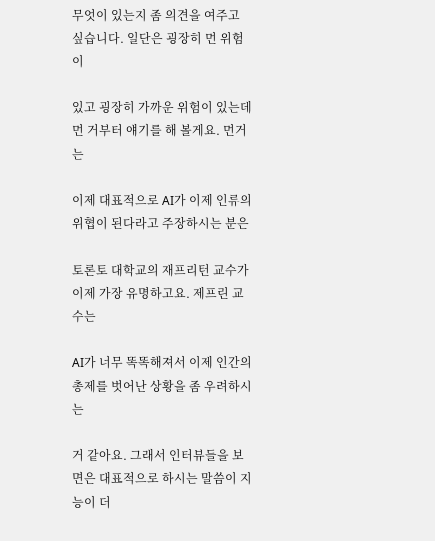무엇이 있는지 좀 의견을 여주고 싶습니다. 일단은 굉장히 먼 위험이

있고 굉장히 가까운 위험이 있는데 먼 거부터 얘기를 해 볼게요. 먼거는

이제 대표적으로 AI가 이제 인류의 위협이 된다라고 주장하시는 분은

토론토 대학교의 재프리턴 교수가 이제 가장 유명하고요. 제프린 교수는

AI가 너무 똑똑해져서 이제 인간의 총제를 벗어난 상황을 좀 우려하시는

거 같아요. 그래서 인터뷰들을 보면은 대표적으로 하시는 말씀이 지능이 더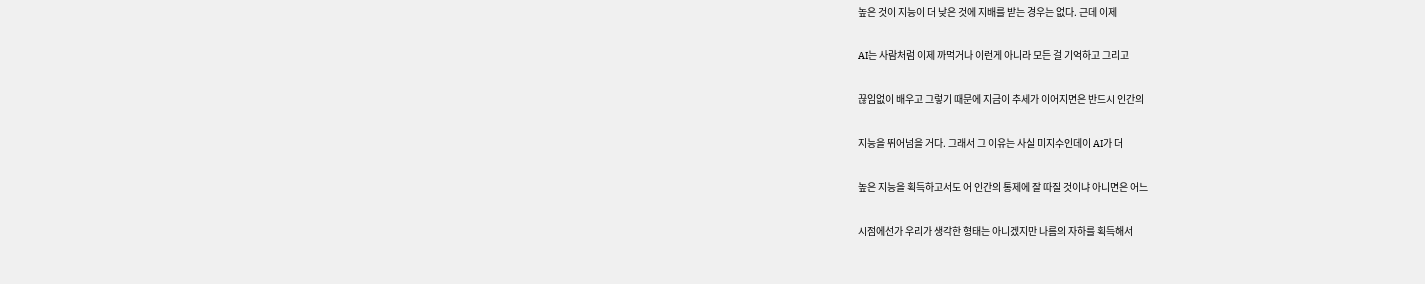높은 것이 지능이 더 낮은 것에 지배를 받는 경우는 없다. 근데 이제

AI는 사람처럼 이제 까먹거나 이런게 아니라 모든 걸 기억하고 그리고

끊임없이 배우고 그렇기 때문에 지금이 추세가 이어지면은 반드시 인간의

지능을 뛰어넘을 거다. 그래서 그 이유는 사실 미지수인데이 AI가 더

높은 지능을 획득하고서도 어 인간의 통제에 잘 따질 것이냐 아니면은 어느

시점에선가 우리가 생각한 형태는 아니겠지만 나름의 자하를 획득해서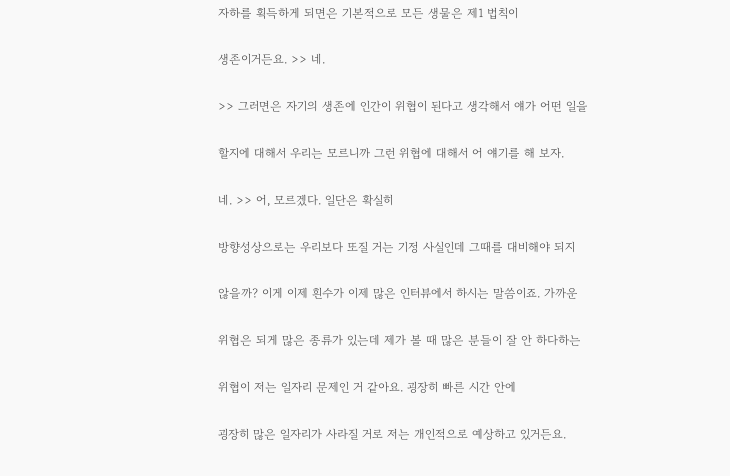자하를 획득하게 되면은 기본적으로 모든 생물은 제1 법칙이

생존이거든요. >> 네.

>> 그러면은 자기의 생존에 인간이 위협이 된다고 생각해서 얘가 어떤 일을

할지에 대해서 우리는 모르니까 그런 위협에 대해서 어 얘기를 해 보자.

네. >> 어, 모르겠다. 일단은 확실히

방향성상으로는 우리보다 또질 거는 기정 사실인데 그때를 대비해야 되지

않을까? 이게 이제 흰수가 이제 많은 인터뷰에서 하시는 말씀이죠. 가까운

위협은 되게 많은 종류가 있는데 제가 볼 때 많은 분들이 잘 안 하다하는

위협이 저는 일자리 문제인 거 같아요. 굉장히 빠른 시간 안에

굉장히 많은 일자리가 사라질 거로 저는 개인적으로 예상하고 있거든요.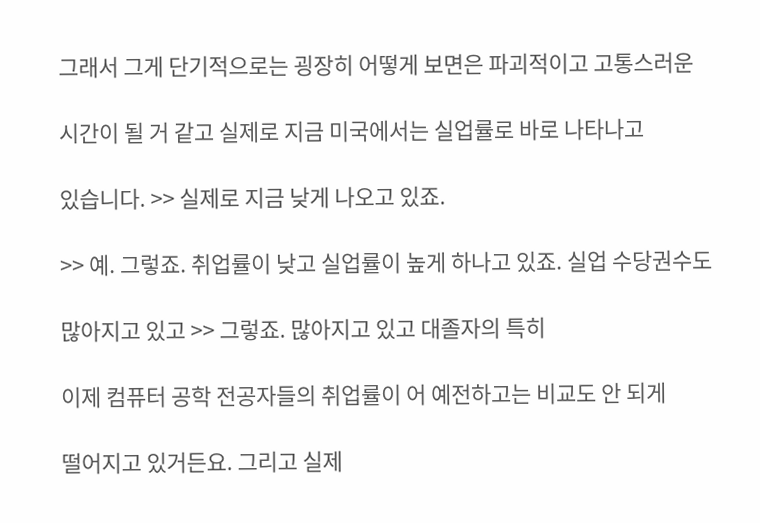그래서 그게 단기적으로는 굉장히 어떻게 보면은 파괴적이고 고통스러운

시간이 될 거 같고 실제로 지금 미국에서는 실업률로 바로 나타나고

있습니다. >> 실제로 지금 낮게 나오고 있죠.

>> 예. 그렇죠. 취업률이 낮고 실업률이 높게 하나고 있죠. 실업 수당권수도

많아지고 있고 >> 그렇죠. 많아지고 있고 대졸자의 특히

이제 컴퓨터 공학 전공자들의 취업률이 어 예전하고는 비교도 안 되게

떨어지고 있거든요. 그리고 실제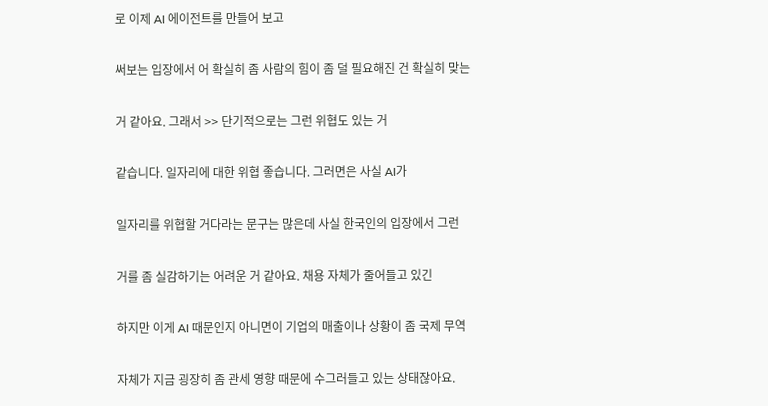로 이제 AI 에이전트를 만들어 보고

써보는 입장에서 어 확실히 좀 사람의 힘이 좀 덜 필요해진 건 확실히 맞는

거 같아요. 그래서 >> 단기적으로는 그런 위협도 있는 거

같습니다. 일자리에 대한 위협 좋습니다. 그러면은 사실 AI가

일자리를 위협할 거다라는 문구는 많은데 사실 한국인의 입장에서 그런

거를 좀 실감하기는 어려운 거 같아요. 채용 자체가 줄어들고 있긴

하지만 이게 AI 때문인지 아니면이 기업의 매출이나 상황이 좀 국제 무역

자체가 지금 굉장히 좀 관세 영향 때문에 수그러들고 있는 상태잖아요.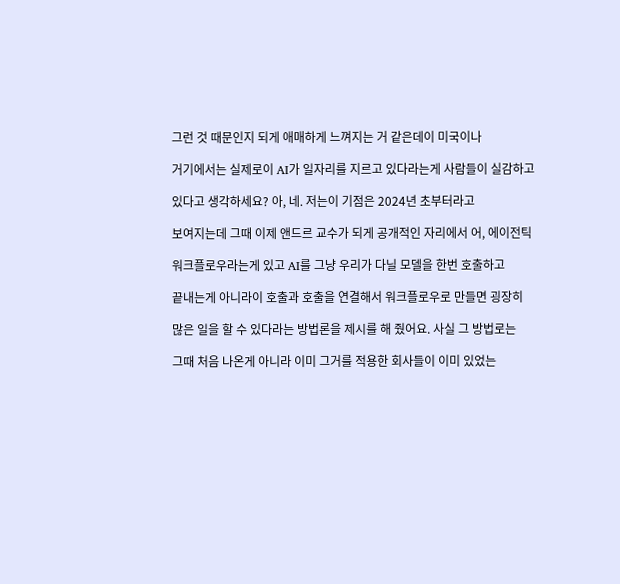그런 것 때문인지 되게 애매하게 느껴지는 거 같은데이 미국이나

거기에서는 실제로이 AI가 일자리를 지르고 있다라는게 사람들이 실감하고

있다고 생각하세요? 아, 네. 저는이 기점은 2024년 초부터라고

보여지는데 그때 이제 앤드르 교수가 되게 공개적인 자리에서 어, 에이전틱

워크플로우라는게 있고 AI를 그냥 우리가 다닐 모델을 한번 호출하고

끝내는게 아니라이 호출과 호출을 연결해서 워크플로우로 만들면 굉장히

많은 일을 할 수 있다라는 방법론을 제시를 해 줬어요. 사실 그 방법로는

그때 처음 나온게 아니라 이미 그거를 적용한 회사들이 이미 있었는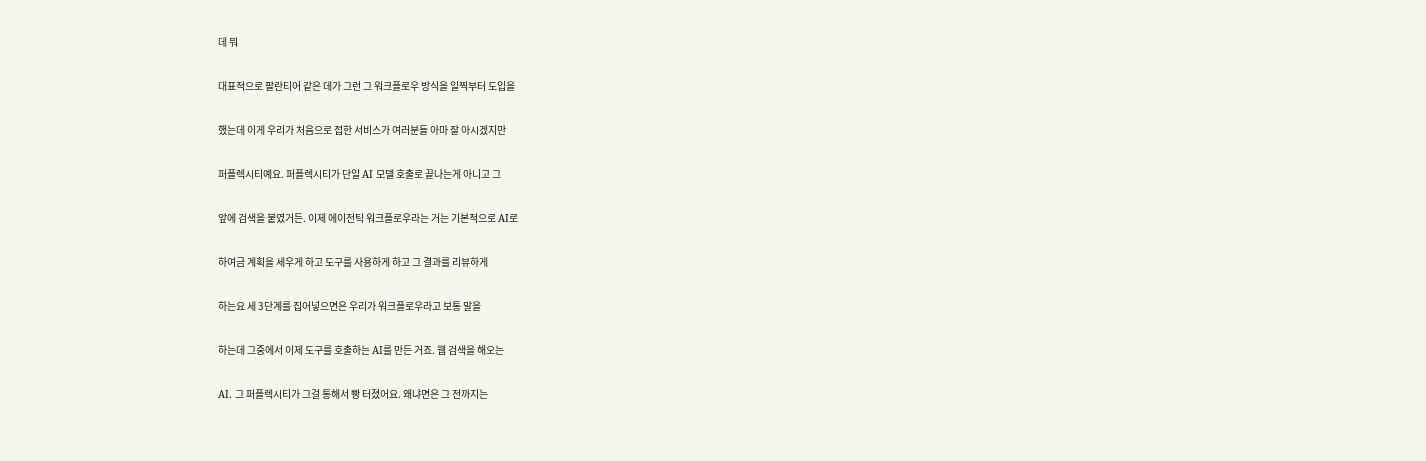데 뭐

대표적으로 팔란티어 같은 데가 그런 그 워크플로우 방식을 일찍부터 도입을

했는데 이게 우리가 처음으로 접한 서비스가 여러분들 아마 잘 아시겠지만

퍼플렉시티예요. 퍼플렉시티가 단일 AI 모델 호출로 끝나는게 아니고 그

앞에 검색을 붙였거든. 이제 에이전틱 워크플로우라는 거는 기본적으로 AI로

하여금 계획을 세우게 하고 도구를 사용하게 하고 그 결과를 리뷰하게

하는요 세 3단계를 집어넣으면은 우리가 워크플로우라고 보통 말을

하는데 그중에서 이제 도구를 호출하는 AI를 만든 거죠. 웹 검색을 해오는

AI. 그 퍼플렉시티가 그걸 통해서 빵 터졌어요. 왜냐면은 그 전까지는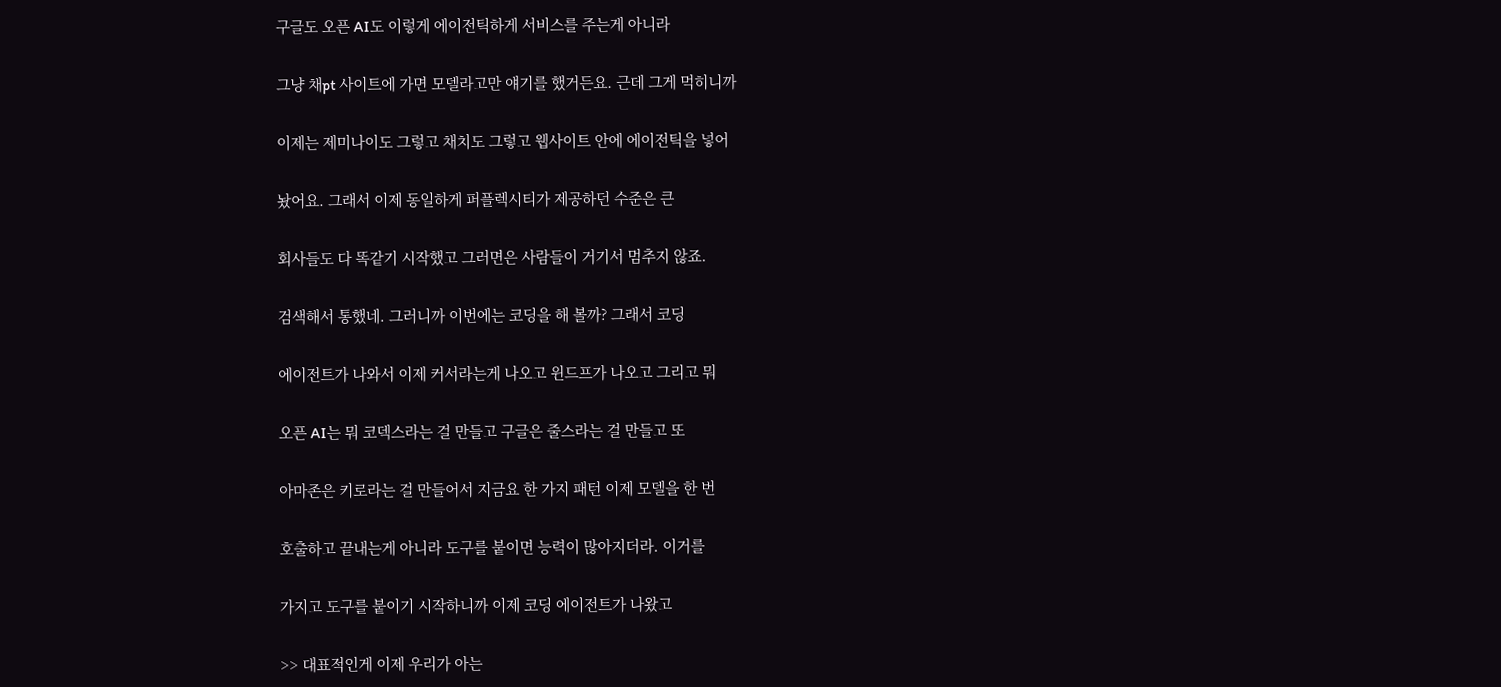구글도 오픈 AI도 이렇게 에이전틱하게 서비스를 주는게 아니라

그냥 채pt 사이트에 가면 모델라고만 얘기를 했거든요. 근데 그게 먹히니까

이제는 제미나이도 그렇고 채치도 그렇고 웹사이트 안에 에이전틱을 넣어

놨어요. 그래서 이제 동일하게 퍼플렉시티가 제공하던 수준은 큰

회사들도 다 똑같기 시작했고 그러면은 사람들이 거기서 멈추지 않죠.

검색해서 통했네. 그러니까 이번에는 코딩을 해 볼까? 그래서 코딩

에이전트가 나와서 이제 커서라는게 나오고 윈드프가 나오고 그리고 뭐

오픈 AI는 뭐 코덱스라는 걸 만들고 구글은 줄스라는 걸 만들고 또

아마존은 키로라는 걸 만들어서 지금요 한 가지 패턴 이제 모델을 한 번

호출하고 끝내는게 아니라 도구를 붙이면 능력이 많아지더라. 이거를

가지고 도구를 붙이기 시작하니까 이제 코딩 에이전트가 나왔고

>> 대표적인게 이제 우리가 아는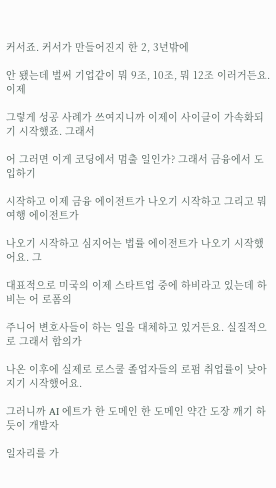커서죠. 커서가 만들어진지 한 2, 3년밖에

안 됐는데 벌써 기업같이 뭐 9조, 10조, 뭐 12조 이러거든요. 이제

그렇게 성공 사례가 쓰여지니까 이제이 사이클이 가속화되기 시작했죠. 그래서

어 그러면 이게 코딩에서 멈출 일인가? 그래서 금융에서 도입하기

시작하고 이제 금융 에이전트가 나오기 시작하고 그리고 뭐 여행 에이전트가

나오기 시작하고 심지어는 법률 에이전트가 나오기 시작했어요. 그

대표적으로 미국의 이제 스타트업 중에 하비라고 있는데 하비는 어 로폼의

주니어 변호사들이 하는 일을 대체하고 있거든요. 실질적으로 그래서 합의가

나온 이후에 실제로 로스쿨 졸업자들의 로펌 취업률이 낮아지기 시작했어요.

그러니까 AI 에트가 한 도메인 한 도메인 약간 도장 깨기 하듯이 개발자

일자리를 가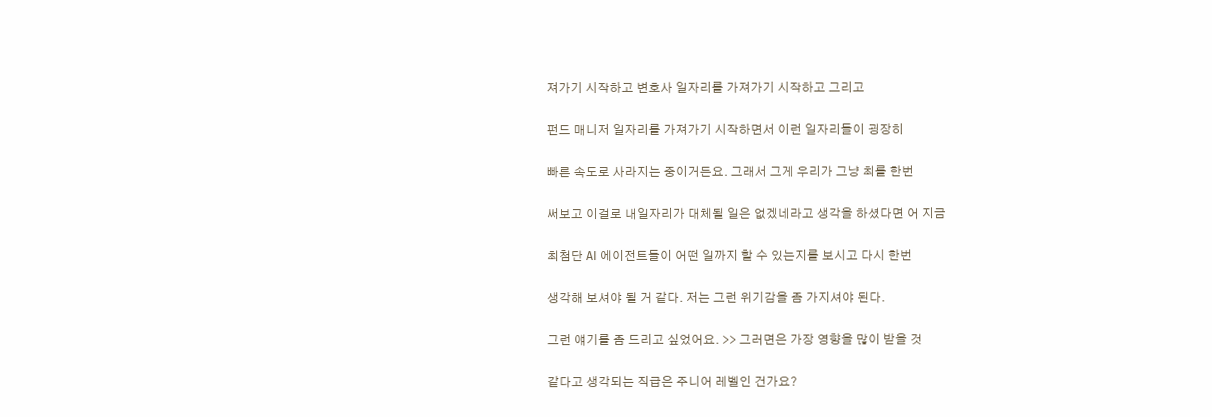져가기 시작하고 변호사 일자리를 가져가기 시작하고 그리고

펀드 매니저 일자리를 가져가기 시작하면서 이런 일자리들이 굉장히

빠른 속도로 사라지는 중이거든요. 그래서 그게 우리가 그냥 최를 한번

써보고 이걸로 내일자리가 대체될 일은 없겠네라고 생각을 하셨다면 어 지금

최첨단 AI 에이전트들이 어떤 일까지 할 수 있는지를 보시고 다시 한번

생각해 보셔야 될 거 같다. 저는 그런 위기감을 좀 가지셔야 된다.

그런 얘기를 좀 드리고 싶었어요. >> 그러면은 가장 영향을 많이 받을 것

같다고 생각되는 직급은 주니어 레벨인 건가요?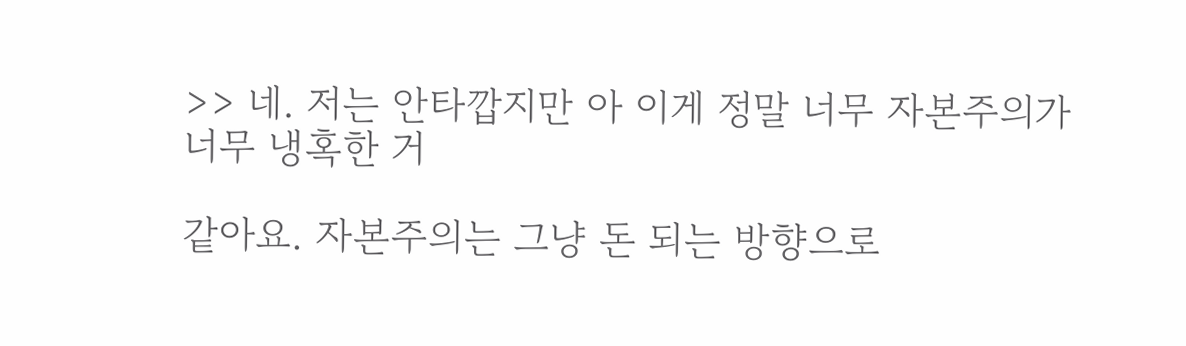>> 네. 저는 안타깝지만 아 이게 정말 너무 자본주의가 너무 냉혹한 거

같아요. 자본주의는 그냥 돈 되는 방향으로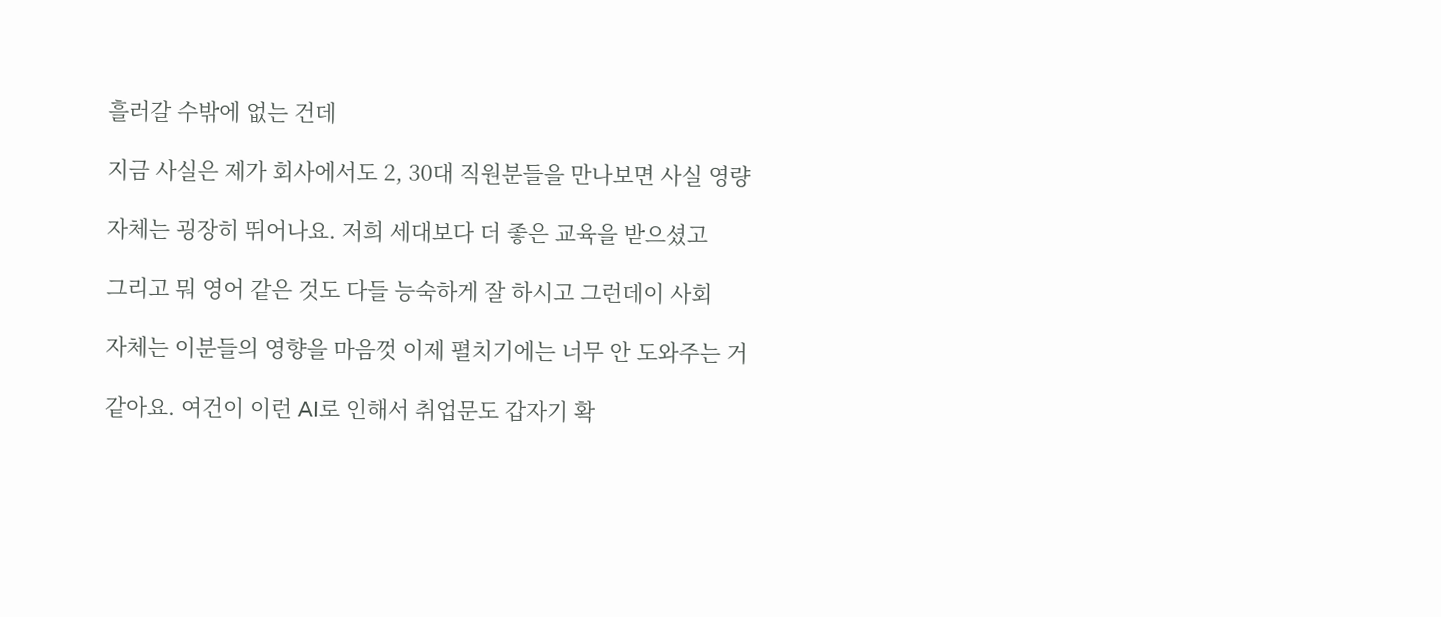흘러갈 수밖에 없는 건데

지금 사실은 제가 회사에서도 2, 30대 직원분들을 만나보면 사실 영량

자체는 굉장히 뛰어나요. 저희 세대보다 더 좋은 교육을 받으셨고

그리고 뭐 영어 같은 것도 다들 능숙하게 잘 하시고 그런데이 사회

자체는 이분들의 영향을 마음껏 이제 펼치기에는 너무 안 도와주는 거

같아요. 여건이 이런 AI로 인해서 취업문도 갑자기 확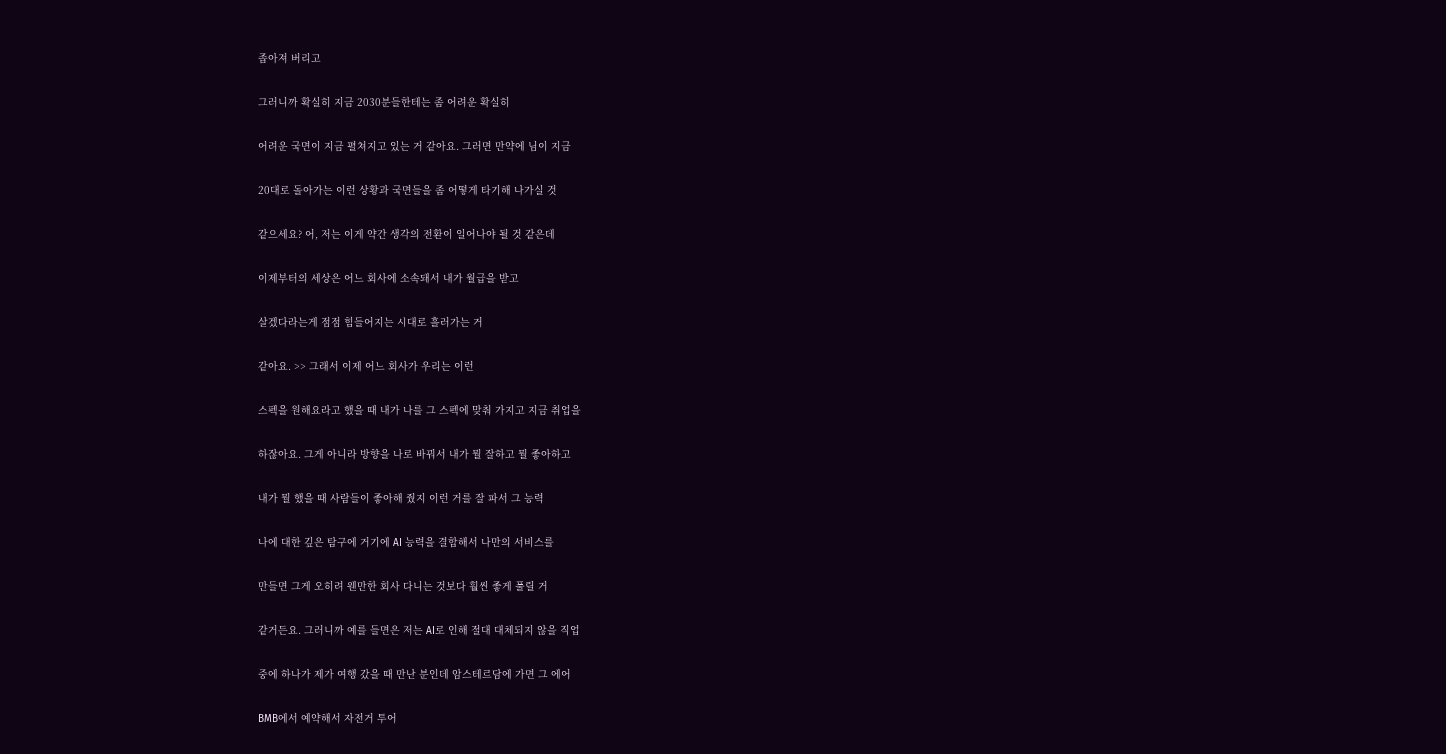좁아져 버리고

그러니까 확실히 지금 2030분들한테는 좀 어려운 확실히

어려운 국면이 지금 펼쳐지고 있는 거 같아요. 그러면 만약에 님이 지금

20대로 돌아가는 이런 상황과 국면들을 좀 어떻게 타기해 나가실 것

같으세요? 어, 저는 이게 약간 생각의 전환이 일어나야 될 것 같은데

이제부터의 세상은 어느 회사에 소속돼서 내가 월급을 받고

살겠다라는게 점점 힘들어지는 시대로 흘러가는 거

같아요. >> 그래서 이제 어느 회사가 우리는 이런

스펙을 원해요라고 했을 때 내가 나를 그 스펙에 맞춰 가지고 지금 취업을

하잖아요. 그게 아니라 방향을 나로 바꿔서 내가 뭘 잘하고 뭘 좋아하고

내가 뭘 했을 때 사람들이 좋아해 줬지 이런 거를 잘 파서 그 능력

나에 대한 깊은 탐구에 거기에 AI 능력을 결합해서 나만의 서비스를

만들면 그게 오히려 웬만한 회사 다니는 것보다 훨씬 좋게 풀릴 거

같거든요. 그러니까 예를 들면은 저는 AI로 인해 절대 대체되지 않을 직업

중에 하나가 제가 여행 갔을 때 만난 분인데 암스테르담에 가면 그 에어

BMB에서 예약해서 자전거 투어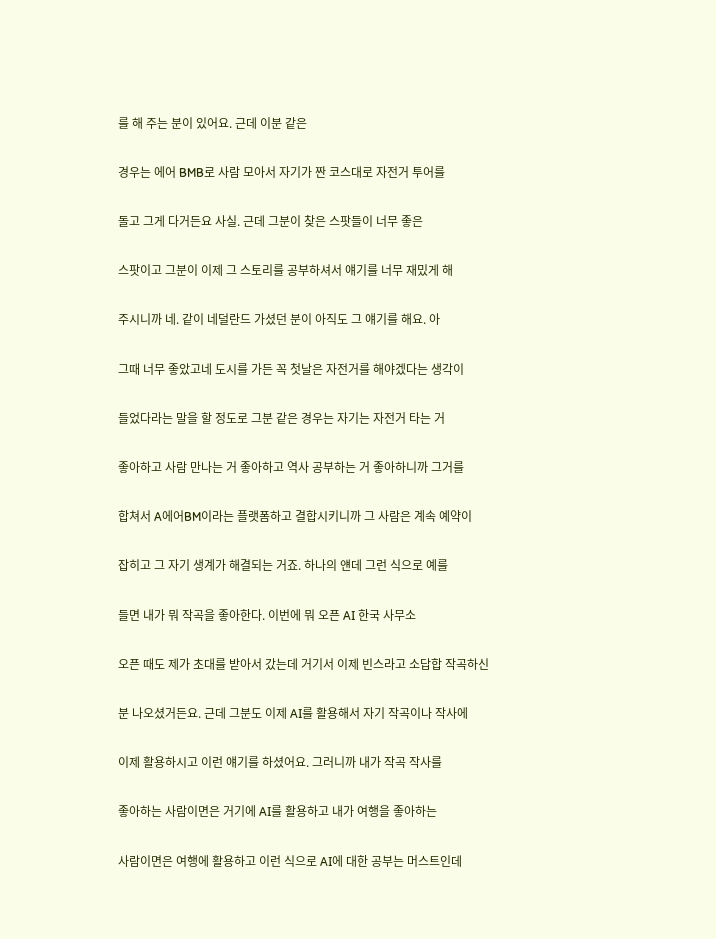를 해 주는 분이 있어요. 근데 이분 같은

경우는 에어 BMB로 사람 모아서 자기가 짠 코스대로 자전거 투어를

돌고 그게 다거든요 사실. 근데 그분이 찾은 스팟들이 너무 좋은

스팟이고 그분이 이제 그 스토리를 공부하셔서 얘기를 너무 재밌게 해

주시니까 네. 같이 네덜란드 가셨던 분이 아직도 그 얘기를 해요. 아

그때 너무 좋았고네 도시를 가든 꼭 첫날은 자전거를 해야겠다는 생각이

들었다라는 말을 할 정도로 그분 같은 경우는 자기는 자전거 타는 거

좋아하고 사람 만나는 거 좋아하고 역사 공부하는 거 좋아하니까 그거를

합쳐서 A에어BM이라는 플랫폼하고 결합시키니까 그 사람은 계속 예약이

잡히고 그 자기 생계가 해결되는 거죠. 하나의 얜데 그런 식으로 예를

들면 내가 뭐 작곡을 좋아한다. 이번에 뭐 오픈 AI 한국 사무소

오픈 때도 제가 초대를 받아서 갔는데 거기서 이제 빈스라고 소답합 작곡하신

분 나오셨거든요. 근데 그분도 이제 AI를 활용해서 자기 작곡이나 작사에

이제 활용하시고 이런 얘기를 하셨어요. 그러니까 내가 작곡 작사를

좋아하는 사람이면은 거기에 AI를 활용하고 내가 여행을 좋아하는

사람이면은 여행에 활용하고 이런 식으로 AI에 대한 공부는 머스트인데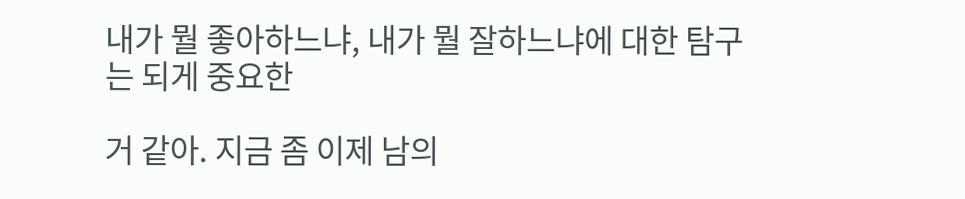내가 뭘 좋아하느냐, 내가 뭘 잘하느냐에 대한 탐구는 되게 중요한

거 같아. 지금 좀 이제 남의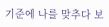기준에 나를 맞추다 보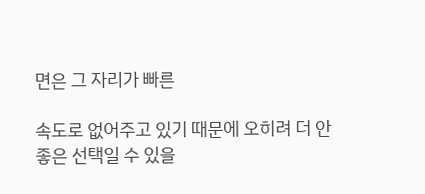면은 그 자리가 빠른

속도로 없어주고 있기 때문에 오히려 더 안 좋은 선택일 수 있을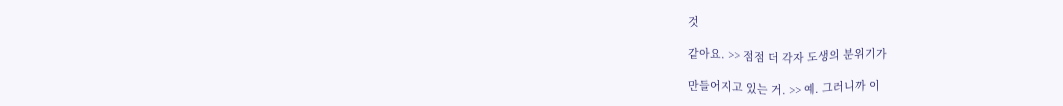것

같아요. >> 점점 더 각자 도생의 분위기가

만들어지고 있는 거. >> 예. 그러니까 이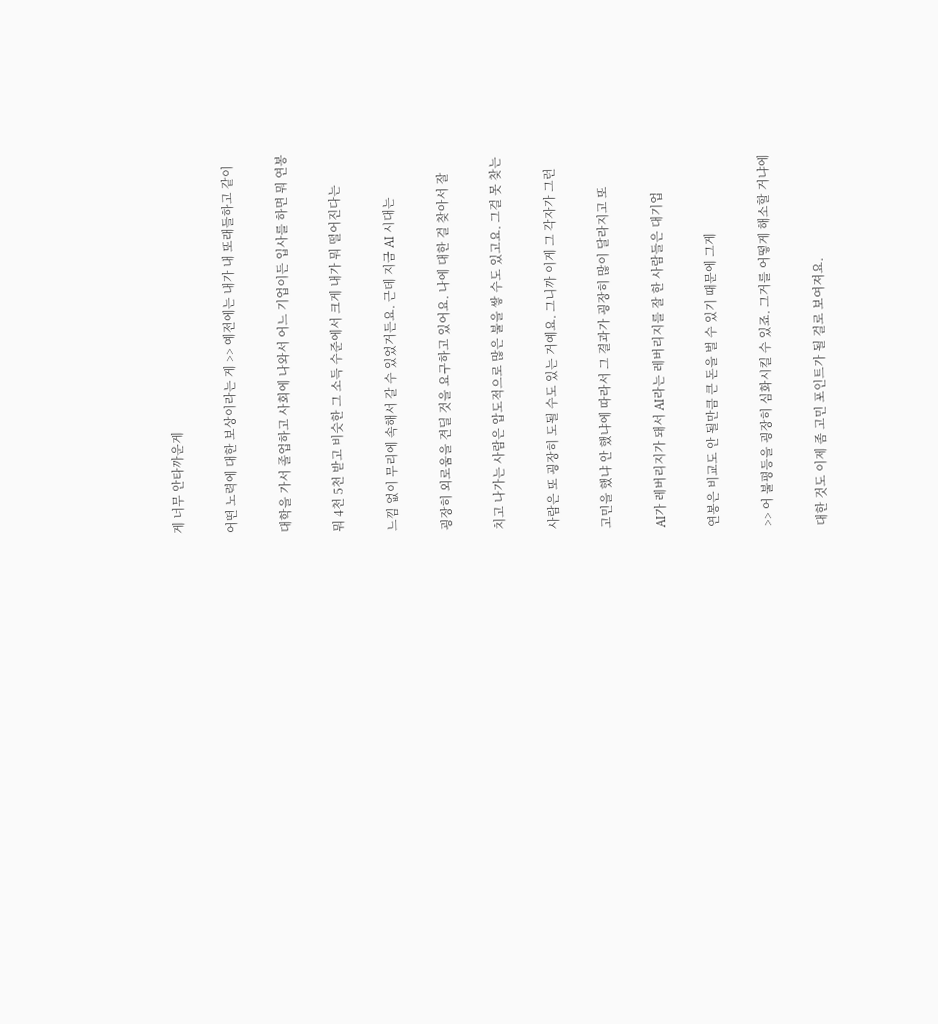게 너무 안타까운게

어떤 노력에 대한 보상이라는 게 >> 예전에는 내가 내 또래들하고 같이

대학을 가서 졸업하고 사회에 나와서 어느 기업이든 입사를 하면 뭐 연봉

뭐 4천 5천 받고 비슷한 그 소득 수준에서 크게 내가 뭐 떨어진다는

느낌 없이 무리에 속해서 갈 수 있었거든요. 근데 지금 AI 시대는

굉장히 외로움을 견딜 것을 요구하고 있어요. 나에 대한 걸 찾아서 잘

치고 나가는 사람은 압도적으로 많은 불을 쌓 수도 있고요. 그걸 못 찾는

사람은 또 굉장히 도될 수도 있는 거예요. 그니까 이게 그 각자가 그런

고민을 했냐 안 했냐에 따라서 그 결과가 굉장히 많이 달라지고 또

AI가 레버리지가 돼서 AI라는 레버리지를 잘 한 사람들은 대기업

연봉은 비교도 안 될만큼 큰 돈을 벌 수 있기 때문에 그게

>> 어 불평등을 굉장히 심화시킬 수 있죠. 그거를 어떻게 해소할 거냐에

대한 것도 이제 좀 고민 포인트가 될 걸로 보여져요.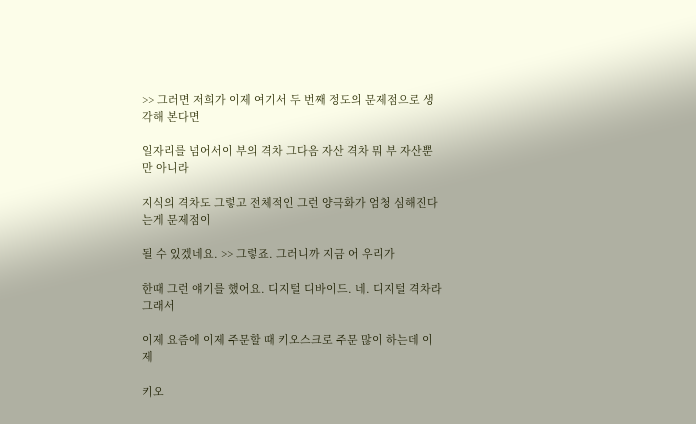>> 그러면 저희가 이제 여기서 두 번째 정도의 문제점으로 생각해 본다면

일자리를 넘어서이 부의 격차 그다음 자산 격차 뭐 부 자산뿐만 아니라

지식의 격차도 그렇고 전체적인 그런 양극화가 엄청 심해진다는게 문제점이

될 수 있겠네요. >> 그렇죠. 그러니까 지금 어 우리가

한때 그런 얘기를 했어요. 디지털 디바이드. 네. 디지털 격차라 그래서

이제 요즘에 이제 주문할 때 키오스크로 주문 많이 하는데 이제

키오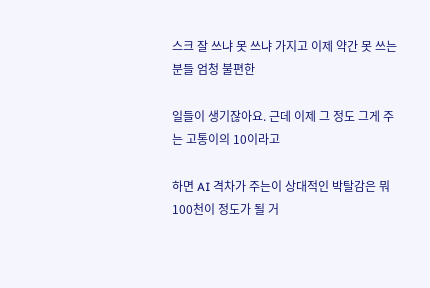스크 잘 쓰냐 못 쓰냐 가지고 이제 약간 못 쓰는 분들 엄청 불편한

일들이 생기잖아요. 근데 이제 그 정도 그게 주는 고통이의 10이라고

하면 AI 격차가 주는이 상대적인 박탈감은 뭐 100천이 정도가 될 거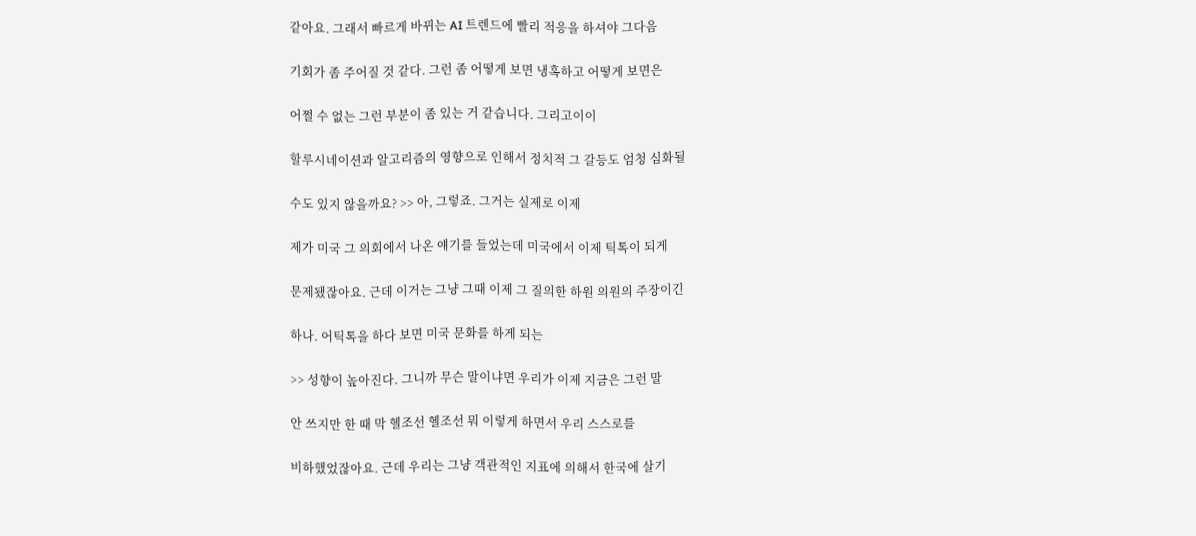같아요. 그래서 빠르게 바뀌는 AI 트렌드에 빨리 적응을 하셔야 그다음

기회가 좀 주어질 것 같다. 그런 좀 어떻게 보면 냉혹하고 어떻게 보면은

어쩔 수 없는 그런 부분이 좀 있는 거 같습니다. 그리고이이

할루시네이션과 알고리즘의 영향으로 인해서 정치적 그 갈등도 엄청 심화될

수도 있지 않을까요? >> 아, 그렇죠. 그거는 실제로 이제

제가 미국 그 의회에서 나온 얘기를 들었는데 미국에서 이제 틱톡이 되게

문제됐잖아요. 근데 이거는 그냥 그때 이제 그 질의한 하원 의원의 주장이긴

하나. 어틱톡을 하다 보면 미국 문화를 하게 되는

>> 성향이 높아진다. 그니까 무슨 말이냐면 우리가 이제 지금은 그런 말

안 쓰지만 한 때 막 헬조선 헬조선 뭐 이렇게 하면서 우리 스스로를

비하했었잖아요. 근데 우리는 그냥 객관적인 지표에 의해서 한국에 살기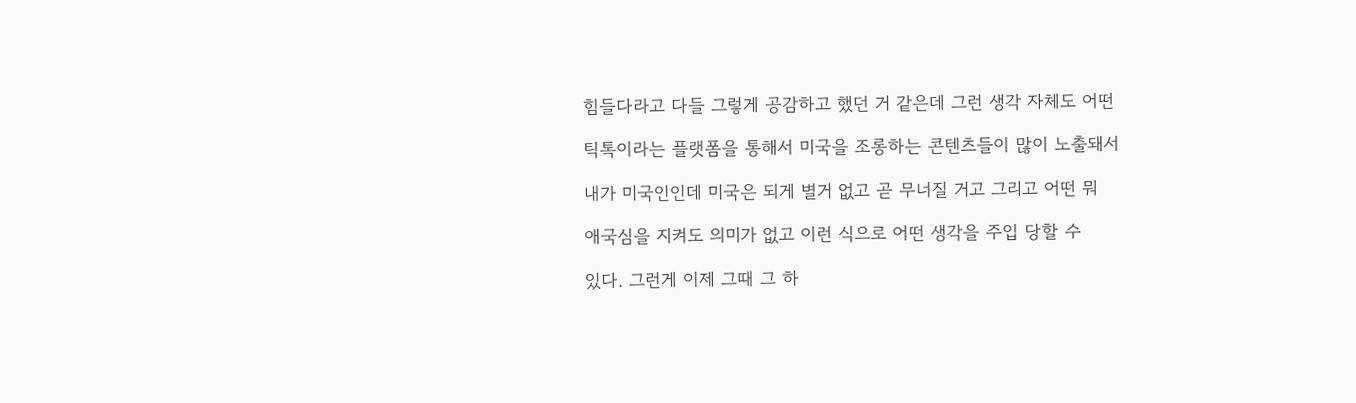힘들다라고 다들 그렇게 공감하고 했던 거 같은데 그런 생각 자체도 어떤

틱톡이라는 플랫폼을 통해서 미국을 조롱하는 콘텐츠들이 많이 노출돼서

내가 미국인인데 미국은 되게 별거 없고 곧 무너질 거고 그리고 어떤 뭐

애국심을 지켜도 의미가 없고 이런 식으로 어떤 생각을 주입 당할 수

있다. 그런게 이제 그때 그 하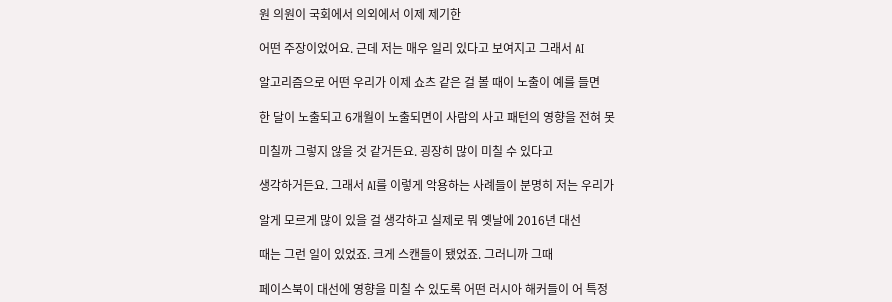원 의원이 국회에서 의외에서 이제 제기한

어떤 주장이었어요. 근데 저는 매우 일리 있다고 보여지고 그래서 AI

알고리즘으로 어떤 우리가 이제 쇼츠 같은 걸 볼 때이 노출이 예를 들면

한 달이 노출되고 6개월이 노출되면이 사람의 사고 패턴의 영향을 전혀 못

미칠까 그렇지 않을 것 같거든요. 굉장히 많이 미칠 수 있다고

생각하거든요. 그래서 AI를 이렇게 악용하는 사례들이 분명히 저는 우리가

알게 모르게 많이 있을 걸 생각하고 실제로 뭐 옛날에 2016년 대선

때는 그런 일이 있었죠. 크게 스캔들이 됐었죠. 그러니까 그때

페이스북이 대선에 영향을 미칠 수 있도록 어떤 러시아 해커들이 어 특정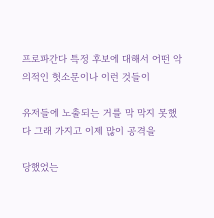프로파간다 특정 후보에 대해서 어떤 악의적인 헛소문이나 이런 것들이

유저들에 노출되는 거를 막 막지 못했다 그래 가지고 이제 많이 공격을

당했었는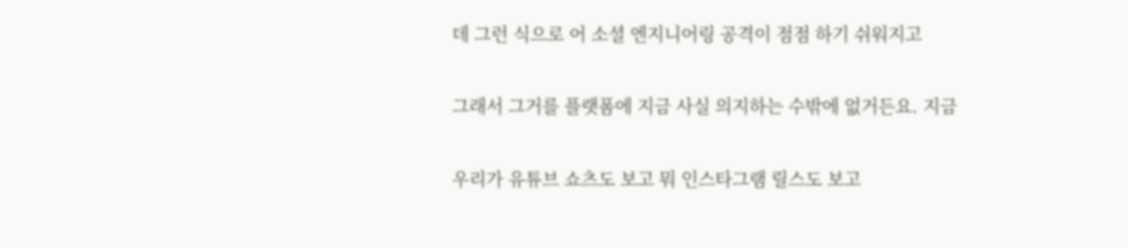데 그런 식으로 어 소셜 엔지니어링 공격이 점점 하기 쉬워지고

그래서 그거를 플랫폼에 지금 사실 의지하는 수밖에 없거든요. 지금

우리가 유튜브 쇼츠도 보고 뭐 인스타그램 릴스도 보고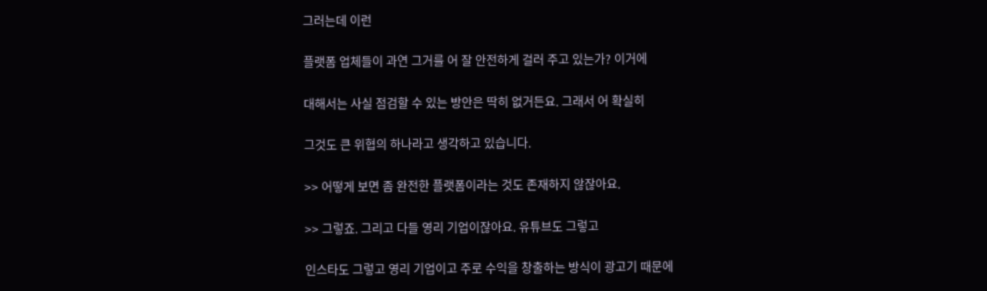그러는데 이런

플랫폼 업체들이 과연 그거를 어 잘 안전하게 걸러 주고 있는가? 이거에

대해서는 사실 점검할 수 있는 방안은 딱히 없거든요. 그래서 어 확실히

그것도 큰 위협의 하나라고 생각하고 있습니다.

>> 어떻게 보면 좀 완전한 플랫폼이라는 것도 존재하지 않잖아요.

>> 그렇죠. 그리고 다들 영리 기업이잖아요. 유튜브도 그렇고

인스타도 그렇고 영리 기업이고 주로 수익을 창출하는 방식이 광고기 때문에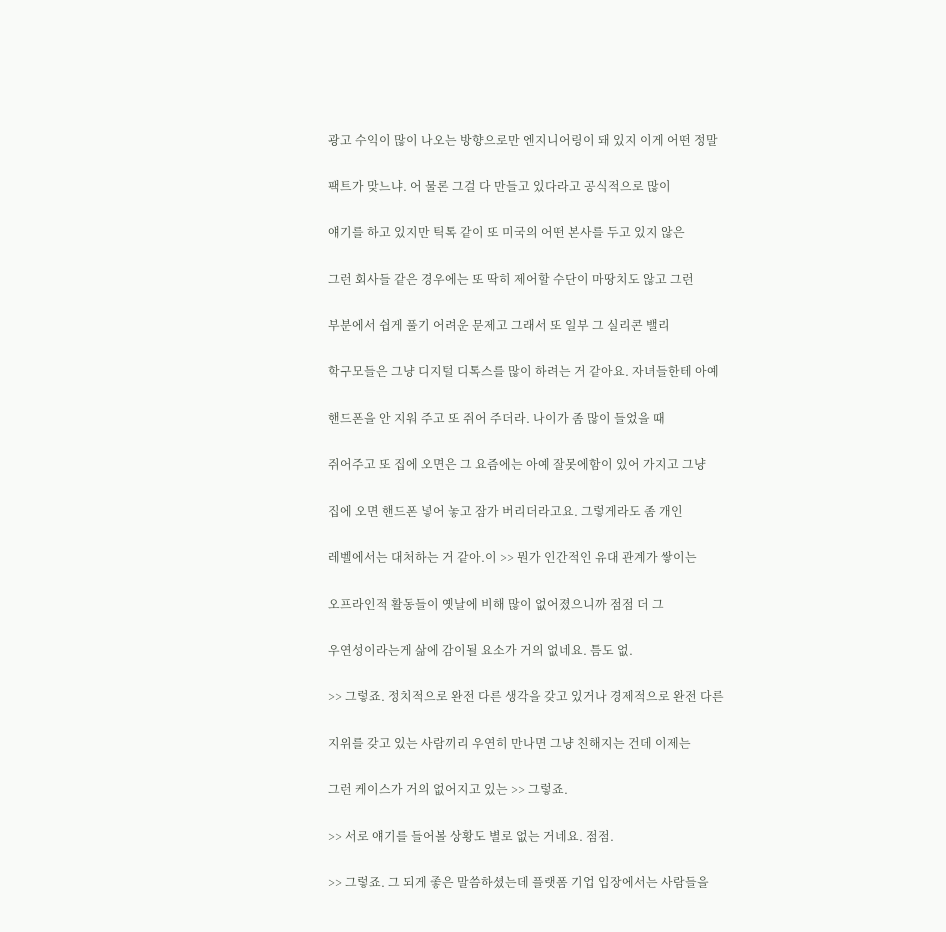광고 수익이 많이 나오는 방향으로만 엔지니어링이 돼 있지 이게 어떤 정말

팩트가 맞느냐. 어 물론 그걸 다 만들고 있다라고 공식적으로 많이

얘기를 하고 있지만 틱톡 같이 또 미국의 어떤 본사를 두고 있지 않은

그런 회사들 같은 경우에는 또 딱히 제어할 수단이 마땅치도 않고 그런

부분에서 쉽게 풀기 어려운 문제고 그래서 또 일부 그 실리콘 밸리

학구모들은 그냥 디지털 디톡스를 많이 하려는 거 같아요. 자녀들한테 아예

핸드폰을 안 지워 주고 또 쥐어 주더라. 나이가 좀 많이 들었을 때

쥐어주고 또 집에 오면은 그 요즘에는 아예 잘못에함이 있어 가지고 그냥

집에 오면 핸드폰 넣어 놓고 잠가 버리더라고요. 그렇게라도 좀 개인

레벨에서는 대처하는 거 같아.이 >> 뭔가 인간적인 유대 관계가 쌓이는

오프라인적 활동들이 옛날에 비해 많이 없어졌으니까 점점 더 그

우연성이라는게 삶에 감이될 요소가 거의 없네요. 틈도 없.

>> 그렇죠. 정치적으로 완전 다른 생각을 갖고 있거나 경제적으로 완전 다른

지위를 갖고 있는 사람끼리 우연히 만나면 그냥 친해지는 건데 이제는

그런 케이스가 거의 없어지고 있는 >> 그렇죠.

>> 서로 얘기를 들어볼 상황도 별로 없는 거네요. 점점.

>> 그렇죠. 그 되게 좋은 말씀하셨는데 플랫폼 기업 입장에서는 사람들을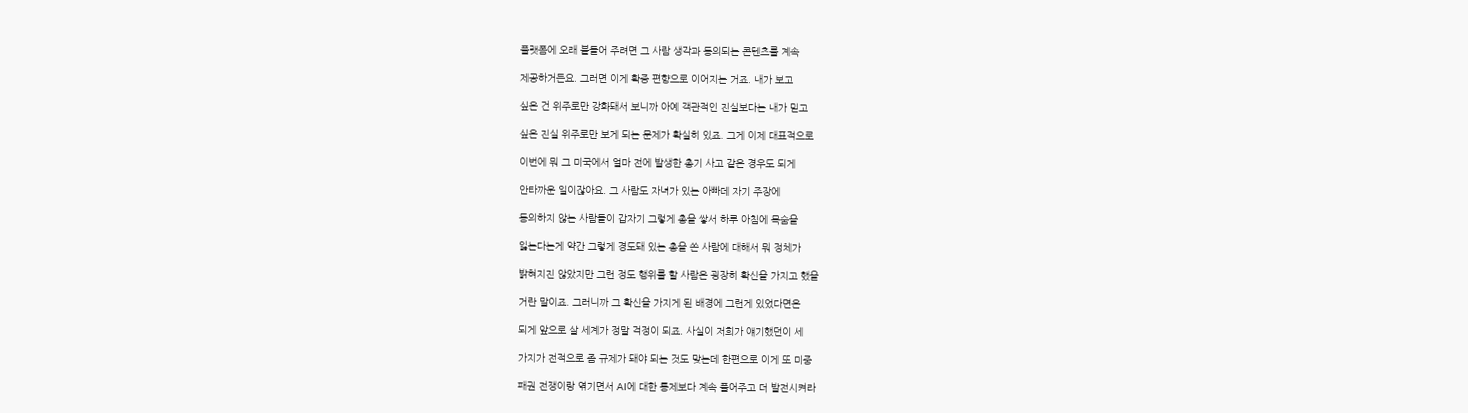플랫폼에 오래 붙들어 주려면 그 사람 생각과 동의되는 콘텐츠를 계속

제공하거든요. 그러면 이게 확증 편향으로 이어지는 거죠. 내가 보고

싶은 건 위주로만 강화돼서 보니까 아예 객관적인 진실보다는 내가 믿고

싶은 진실 위주로만 보게 되는 문제가 확실히 있죠. 그게 이제 대표적으로

이번에 뭐 그 미국에서 얼마 전에 발생한 총기 사고 같은 경우도 되게

안타까운 일이잖아요. 그 사람도 자녀가 있는 아빠데 자기 주장에

동의하지 않는 사람들이 갑자기 그렇게 총을 쌓서 하루 아침에 목숨을

잃는다는게 약간 그렇게 경도돼 있는 총을 쏜 사람에 대해서 뭐 정체가

밝혀지진 않았지만 그런 정도 행위를 할 사람은 굉장히 확신을 가지고 했을

거란 말이죠. 그러니까 그 확신을 가지게 된 배경에 그런게 있었다면은

되게 앞으로 살 세계가 정말 걱정이 되죠. 사실이 저희가 얘기했던이 세

가지가 전적으로 좀 규제가 돼야 되는 것도 맞는데 한편으로 이게 또 미중

패권 전쟁이랑 엮기면서 AI에 대한 통제보다 계속 풀어주고 더 발전시켜라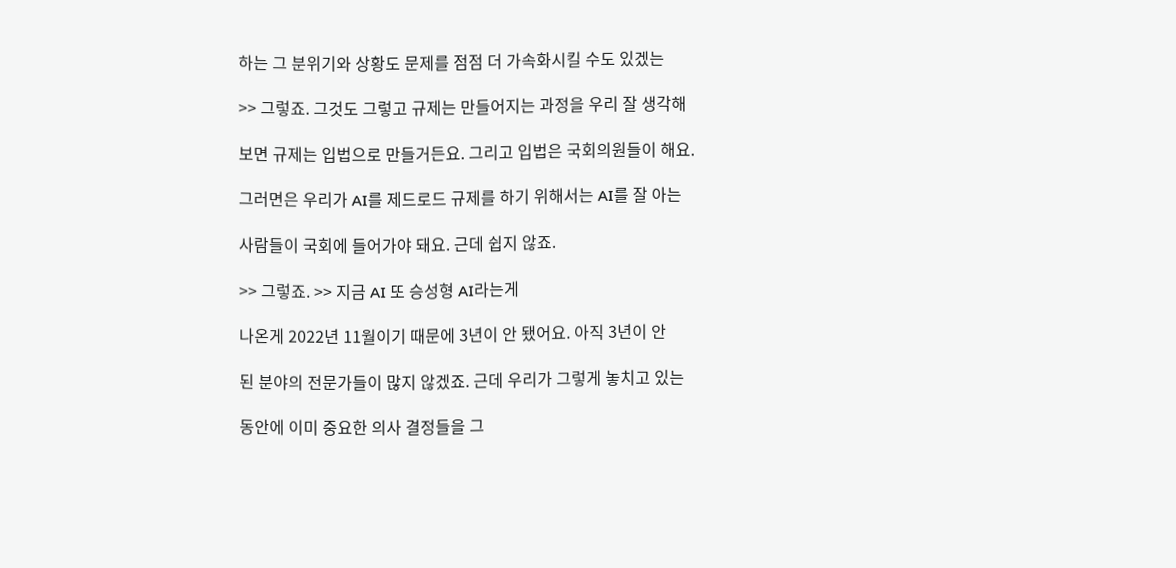하는 그 분위기와 상황도 문제를 점점 더 가속화시킬 수도 있겠는

>> 그렇죠. 그것도 그렇고 규제는 만들어지는 과정을 우리 잘 생각해

보면 규제는 입법으로 만들거든요. 그리고 입법은 국회의원들이 해요.

그러면은 우리가 AI를 제드로드 규제를 하기 위해서는 AI를 잘 아는

사람들이 국회에 들어가야 돼요. 근데 쉽지 않죠.

>> 그렇죠. >> 지금 AI 또 승성형 AI라는게

나온게 2022년 11월이기 때문에 3년이 안 됐어요. 아직 3년이 안

된 분야의 전문가들이 많지 않겠죠. 근데 우리가 그렇게 놓치고 있는

동안에 이미 중요한 의사 결정들을 그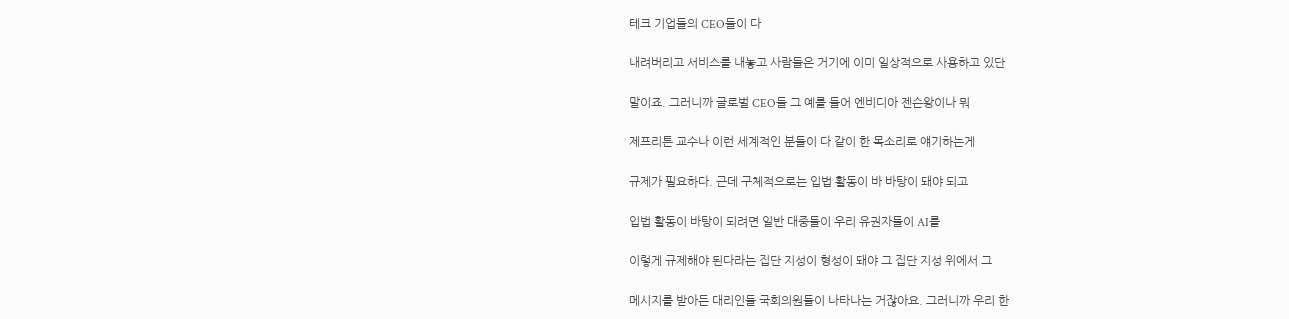테크 기업들의 CEO들이 다

내려버리고 서비스를 내놓고 사람들은 거기에 이미 일상적으로 사용하고 있단

말이죠. 그러니까 글로벌 CEO들 그 예를 들어 엔비디아 젠슨왕이나 뭐

제프리튼 교수나 이런 세계적인 분들이 다 같이 한 목소리로 얘기하는게

규제가 필요하다. 근데 구체적으로는 입법 활동이 바 바탕이 돼야 되고

입법 활동이 바탕이 되려면 일반 대중들이 우리 유권자들이 AI를

이렇게 규제해야 된다라는 집단 지성이 형성이 돼야 그 집단 지성 위에서 그

메시지를 받아든 대리인들 국회의원들이 나타나는 거잖아요. 그러니까 우리 한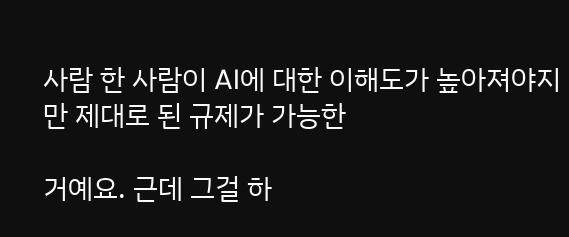사람 한 사람이 AI에 대한 이해도가 높아져야지만 제대로 된 규제가 가능한

거예요. 근데 그걸 하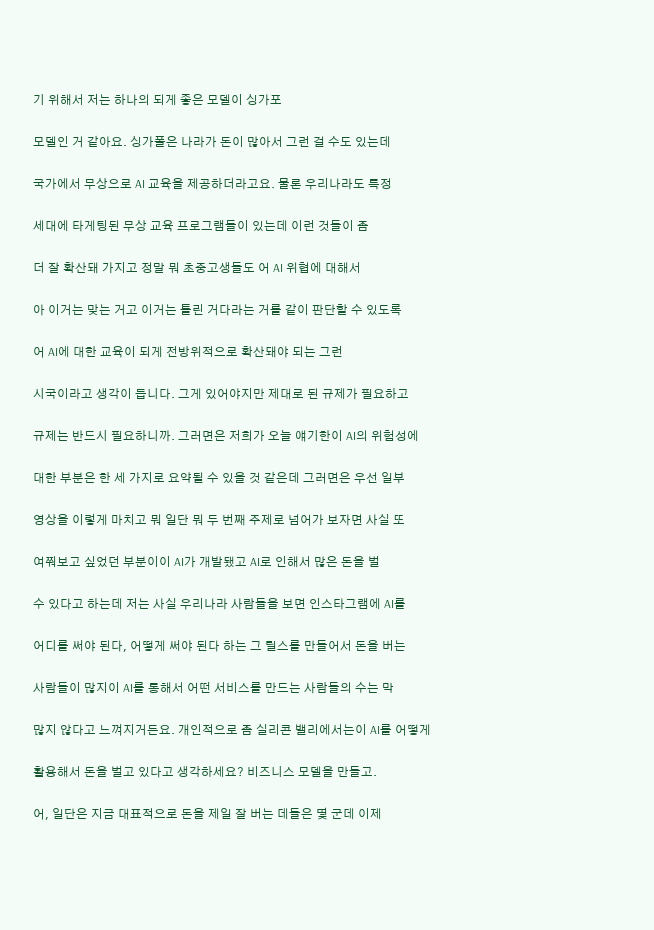기 위해서 저는 하나의 되게 좋은 모델이 싱가포

모델인 거 같아요. 싱가폴은 나라가 돈이 많아서 그런 걸 수도 있는데

국가에서 무상으로 AI 교육을 제공하더라고요. 물론 우리나라도 특정

세대에 타게팅된 무상 교육 프로그램들이 있는데 이런 것들이 좀

더 잘 확산돼 가지고 정말 뭐 초중고생들도 어 AI 위협에 대해서

아 이거는 맞는 거고 이거는 틀린 거다라는 거를 같이 판단할 수 있도록

어 AI에 대한 교육이 되게 전방위적으로 확산돼야 되는 그런

시국이라고 생각이 듭니다. 그게 있어야지만 제대로 된 규제가 필요하고

규제는 반드시 필요하니까. 그러면은 저희가 오늘 얘기한이 AI의 위험성에

대한 부분은 한 세 가지로 요약될 수 있을 것 같은데 그러면은 우선 일부

영상을 이렇게 마치고 뭐 일단 뭐 두 번째 주제로 넘어가 보자면 사실 또

여쭤보고 싶었던 부분이이 AI가 개발됐고 AI로 인해서 많은 돈을 벌

수 있다고 하는데 저는 사실 우리나라 사람들을 보면 인스타그램에 AI를

어디를 써야 된다, 어떻게 써야 된다 하는 그 릴스를 만들어서 돈을 버는

사람들이 많지이 AI를 통해서 어떤 서비스를 만드는 사람들의 수는 막

많지 않다고 느껴지거든요. 개인적으로 좀 실리콘 밸리에서는이 AI를 어떻게

활용해서 돈을 벌고 있다고 생각하세요? 비즈니스 모델을 만들고.

어, 일단은 지금 대표적으로 돈을 제일 잘 버는 데들은 몇 군데 이제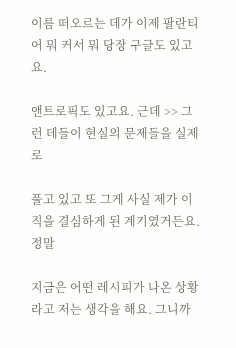이름 떠오르는 데가 이제 팔란티어 뭐 커서 뭐 당장 구글도 있고요.

앤트로픽도 있고요. 근데 >> 그런 데들이 현실의 문제들을 실제로

풀고 있고 또 그게 사실 제가 이직을 결심하게 된 계기였거든요. 정말

지금은 어떤 레시피가 나온 상황라고 저는 생각을 해요. 그니까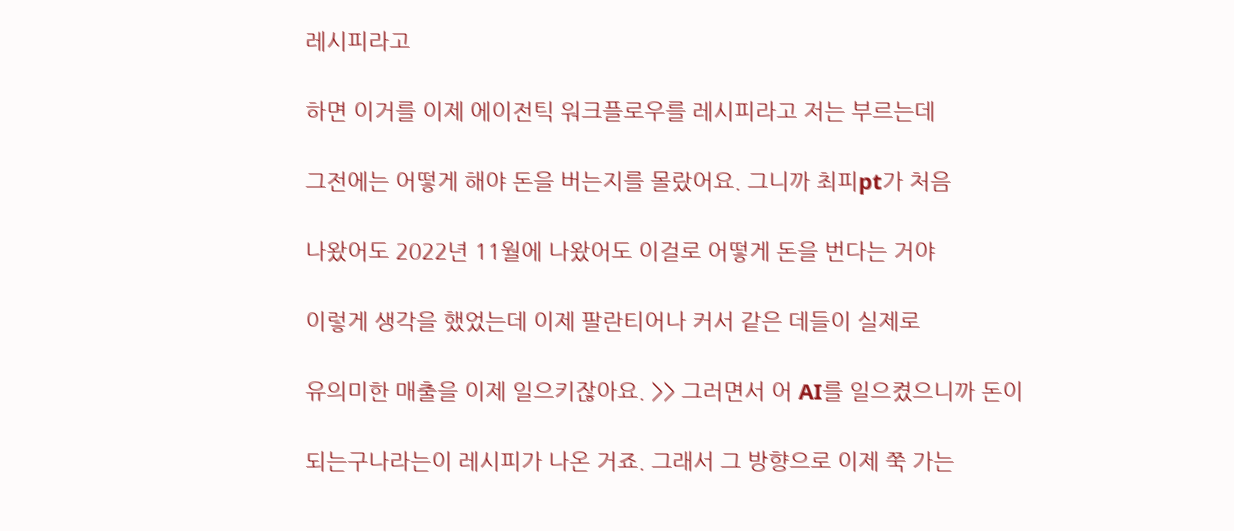레시피라고

하면 이거를 이제 에이전틱 워크플로우를 레시피라고 저는 부르는데

그전에는 어떻게 해야 돈을 버는지를 몰랐어요. 그니까 최피pt가 처음

나왔어도 2022년 11월에 나왔어도 이걸로 어떻게 돈을 번다는 거야

이렇게 생각을 했었는데 이제 팔란티어나 커서 같은 데들이 실제로

유의미한 매출을 이제 일으키잖아요. >> 그러면서 어 AI를 일으켰으니까 돈이

되는구나라는이 레시피가 나온 거죠. 그래서 그 방향으로 이제 쭉 가는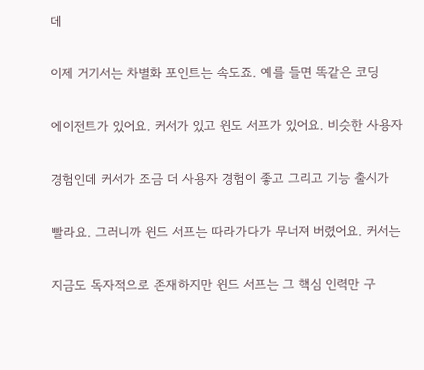데

이제 거기서는 차별화 포인트는 속도죠. 예를 들면 똑같은 코딩

에이전트가 있어요. 커서가 있고 윈도 서프가 있어요. 비슷한 사용자

경험인데 커서가 조금 더 사용자 경험이 좋고 그리고 기능 출시가

빨라요. 그러니까 윈드 서프는 따라가다가 무너져 버렸어요. 커서는

지금도 독자적으로 존재하지만 윈드 서프는 그 핵심 인력만 구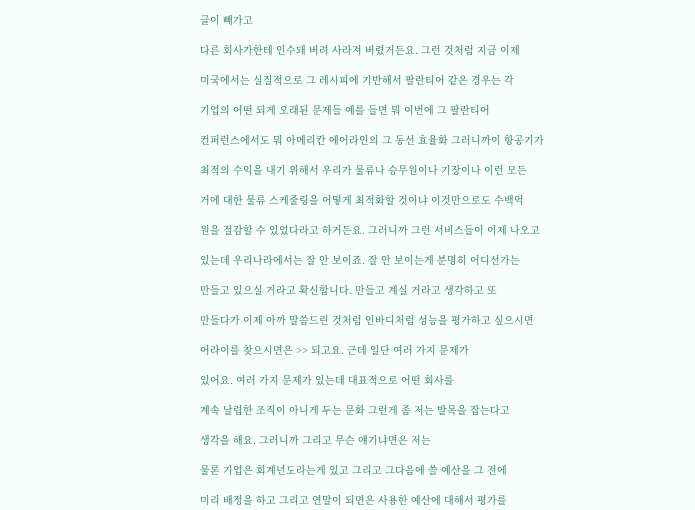글이 빼가고

다른 회사가한테 인수돼 버려 사라져 버렸거든요. 그런 것처럼 지금 이제

미국에서는 실질적으로 그 레시피에 기반해서 팔란티어 같은 경우는 각

기업의 어떤 되게 오래된 문제들 예를 들면 뭐 이번에 그 팔란티어

컨퍼런스에서도 뭐 아메리칸 에어라인의 그 동선 효율화 그러니까이 항공기가

최적의 수익을 내기 위해서 우리가 물류나 승무원이나 기장이나 이런 모든

거에 대한 물류 스케줄링을 어떻게 최적화할 것이냐 이것만으로도 수백억

원을 절감할 수 있었다라고 하거든요. 그러니까 그런 서비스들이 이제 나오고

있는데 우리나라에서는 잘 안 보이죠. 잘 안 보이는게 분명히 어디선가는

만들고 있으실 거라고 확신합니다. 만들고 계실 거라고 생각하고 또

만들다가 이제 아까 말씀드린 것처럼 인바디처럼 성능을 평가하고 싶으시면

어라이를 찾으시면은 >> 되고요. 근데 일단 여러 가지 문제가

있어요. 여러 가지 문제가 있는데 대표적으로 어떤 회사를

계속 날렵한 조직이 아니게 두는 문화 그런게 좀 저는 발목을 잡는다고

생각을 해요. 그러니까 그리고 무슨 얘기냐면은 저는

물론 기업은 회계년도라는게 있고 그리고 그다음에 쓸 예산을 그 전에

미리 배정을 하고 그리고 연말이 되면은 사용한 예산에 대해서 평가를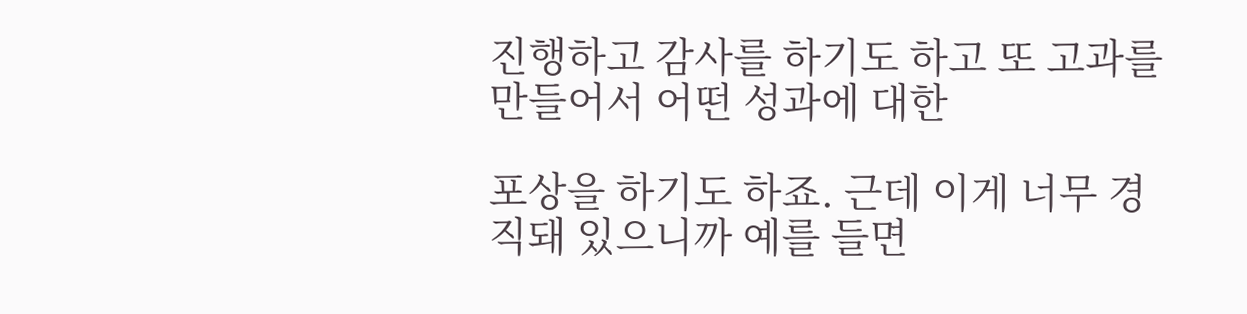진행하고 감사를 하기도 하고 또 고과를 만들어서 어떤 성과에 대한

포상을 하기도 하죠. 근데 이게 너무 경직돼 있으니까 예를 들면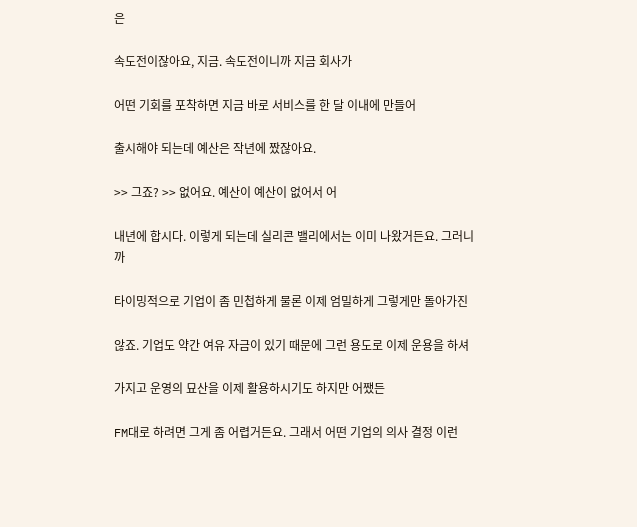은

속도전이잖아요, 지금. 속도전이니까 지금 회사가

어떤 기회를 포착하면 지금 바로 서비스를 한 달 이내에 만들어

출시해야 되는데 예산은 작년에 짰잖아요.

>> 그죠? >> 없어요. 예산이 예산이 없어서 어

내년에 합시다. 이렇게 되는데 실리콘 밸리에서는 이미 나왔거든요. 그러니까

타이밍적으로 기업이 좀 민첩하게 물론 이제 엄밀하게 그렇게만 돌아가진

않죠. 기업도 약간 여유 자금이 있기 때문에 그런 용도로 이제 운용을 하셔

가지고 운영의 묘산을 이제 활용하시기도 하지만 어쨌든

FM대로 하려면 그게 좀 어렵거든요. 그래서 어떤 기업의 의사 결정 이런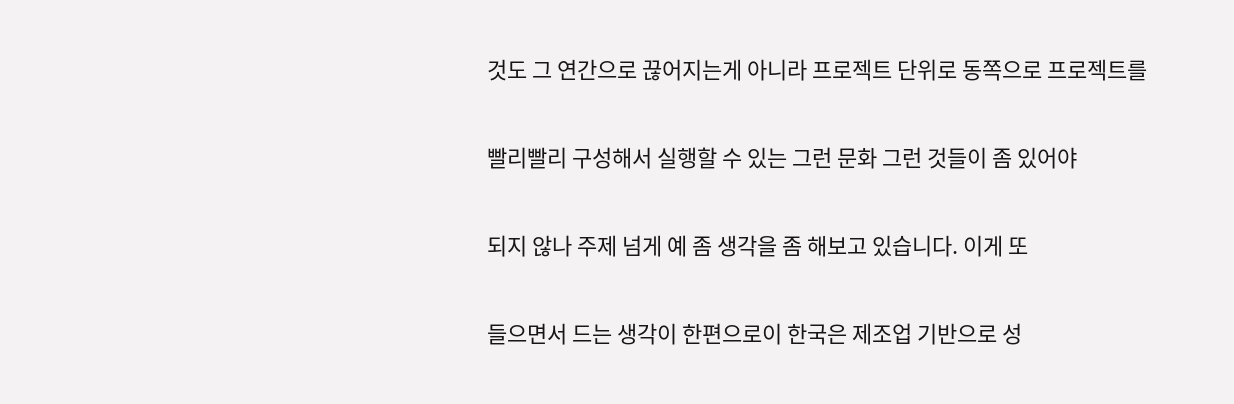것도 그 연간으로 끊어지는게 아니라 프로젝트 단위로 동쪽으로 프로젝트를

빨리빨리 구성해서 실행할 수 있는 그런 문화 그런 것들이 좀 있어야

되지 않나 주제 넘게 예 좀 생각을 좀 해보고 있습니다. 이게 또

들으면서 드는 생각이 한편으로이 한국은 제조업 기반으로 성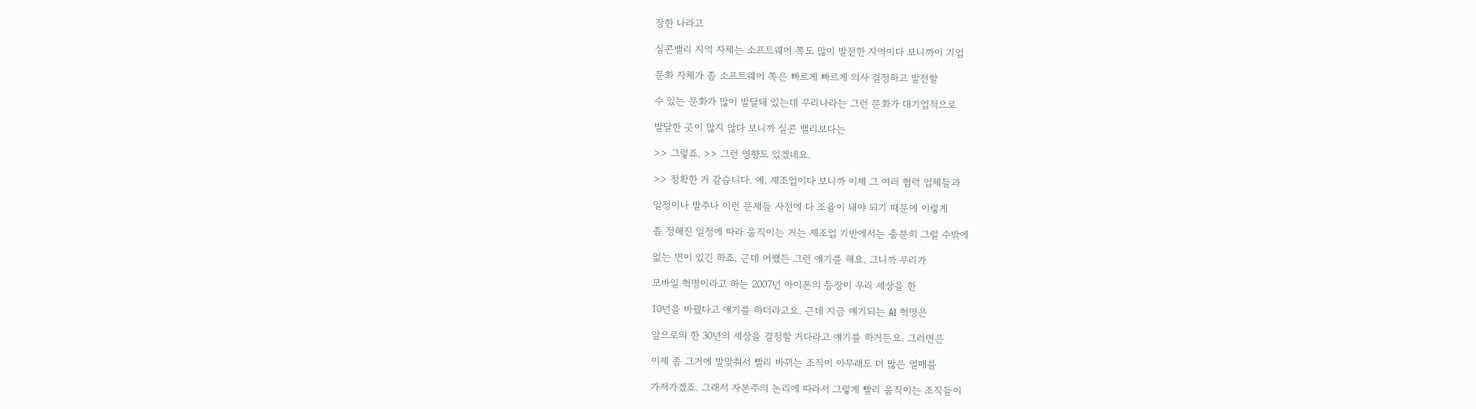장한 나라고

실콘밸리 지역 자체는 소프트웨어 쪽도 많이 발전한 지역이다 보니까이 기업

문화 자체가 좀 소프트웨어 쪽은 빠르게 빠르게 의사 결정하고 발전할

수 있는 문화가 많이 발달돼 있는데 우리나라는 그런 문화가 대기업적으로

발달한 곳이 많지 않다 보니까 실콘 밸리보다는

>> 그렇죠. >> 그런 영향도 있겠네요.

>> 정확한 거 같습니다. 예. 제조업이다 보니까 이제 그 여러 협력 업체들과

일정이나 발주나 이런 문제들 사전에 다 조율이 돼야 되기 때문에 이렇게

좀 정해진 일정에 따라 움직이는 거는 제조업 기반에서는 충분히 그럴 수밖에

없는 면이 있긴 하죠. 근데 어쨌든 그런 얘기를 해요. 그니까 우리가

모바일 혁명이라고 하는 2007년 아이폰의 등장이 우리 세상을 한

10년을 바꿨다고 얘기를 하더라고요. 근데 지금 얘기되는 AI 혁명은

앞으로의 한 30년의 세상을 결정할 거다라고 얘기를 하거든요. 그러면은

이제 좀 그거에 발맞춰서 빨리 바뀌는 조직이 아무래도 더 많은 열매를

가져가겠죠. 그래서 자본주의 논리에 따라서 그렇게 빨리 움직이는 조직들이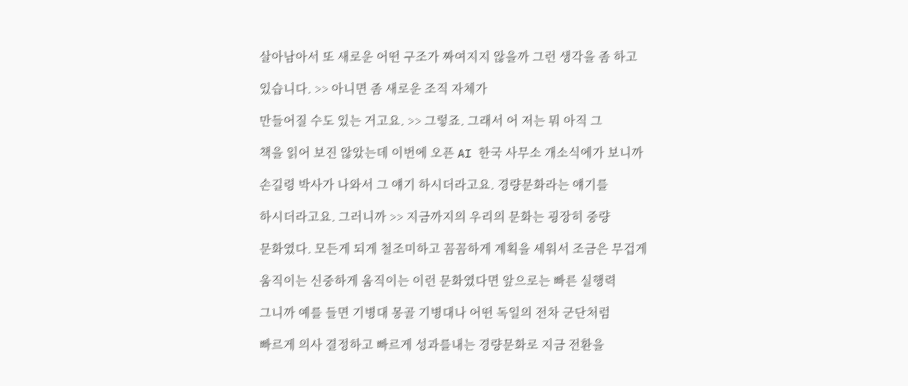살아남아서 또 새로운 어떤 구조가 짜여지지 않을까 그런 생각을 좀 하고

있습니다. >> 아니면 좀 새로운 조직 자체가

만들어질 수도 있는 거고요. >> 그렇죠. 그래서 어 저는 뭐 아직 그

책을 읽어 보진 않았는데 이번에 오픈 AI 한국 사무소 개소식에가 보니까

손길령 박사가 나와서 그 얘기 하시더라고요. 경량문화라는 얘기를

하시더라고요. 그러니까 >> 지금까지의 우리의 문화는 굉장히 중량

문화였다. 모든게 되게 철조미하고 꼼꼼하게 계획을 세워서 조금은 무겁게

움직이는 신중하게 움직이는 이런 문화였다면 앞으로는 빠른 실행력

그니까 예를 들면 기병대 몽골 기병대나 어떤 독일의 전차 군단처럼

빠르게 의사 결정하고 빠르게 성과를내는 경량문화로 지금 전환을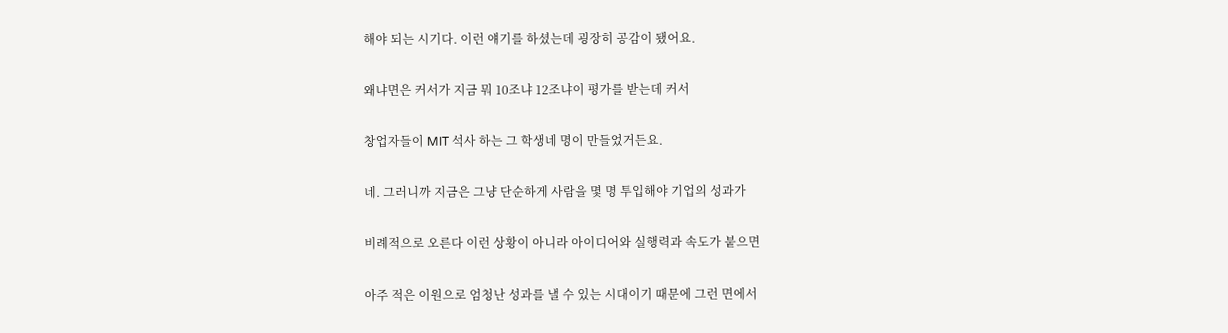해야 되는 시기다. 이런 얘기를 하셨는데 굉장히 공감이 됐어요.

왜냐면은 커서가 지금 뭐 10조냐 12조냐이 평가를 받는데 커서

창업자들이 MIT 석사 하는 그 학생네 명이 만들었거든요.

네. 그러니까 지금은 그냥 단순하게 사람을 몇 명 투입해야 기업의 성과가

비례적으로 오른다 이런 상황이 아니라 아이디어와 실행력과 속도가 붙으면

아주 적은 이원으로 엄청난 성과를 낼 수 있는 시대이기 때문에 그런 면에서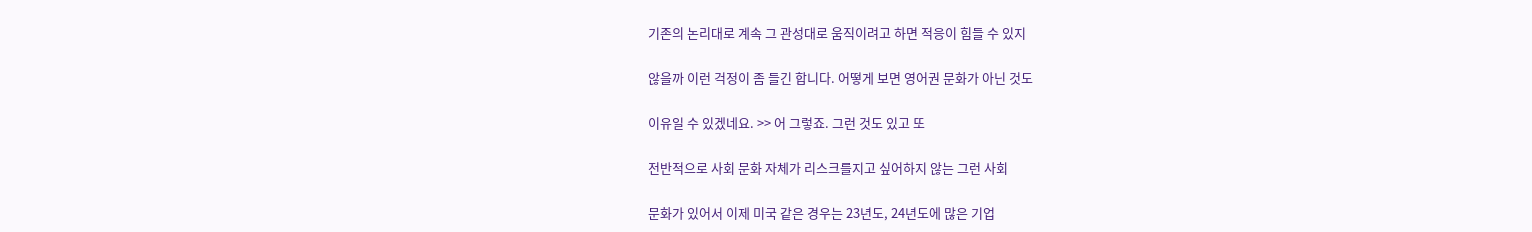기존의 논리대로 계속 그 관성대로 움직이려고 하면 적응이 힘들 수 있지

않을까 이런 걱정이 좀 들긴 합니다. 어떻게 보면 영어권 문화가 아닌 것도

이유일 수 있겠네요. >> 어 그렇죠. 그런 것도 있고 또

전반적으로 사회 문화 자체가 리스크를지고 싶어하지 않는 그런 사회

문화가 있어서 이제 미국 같은 경우는 23년도, 24년도에 많은 기업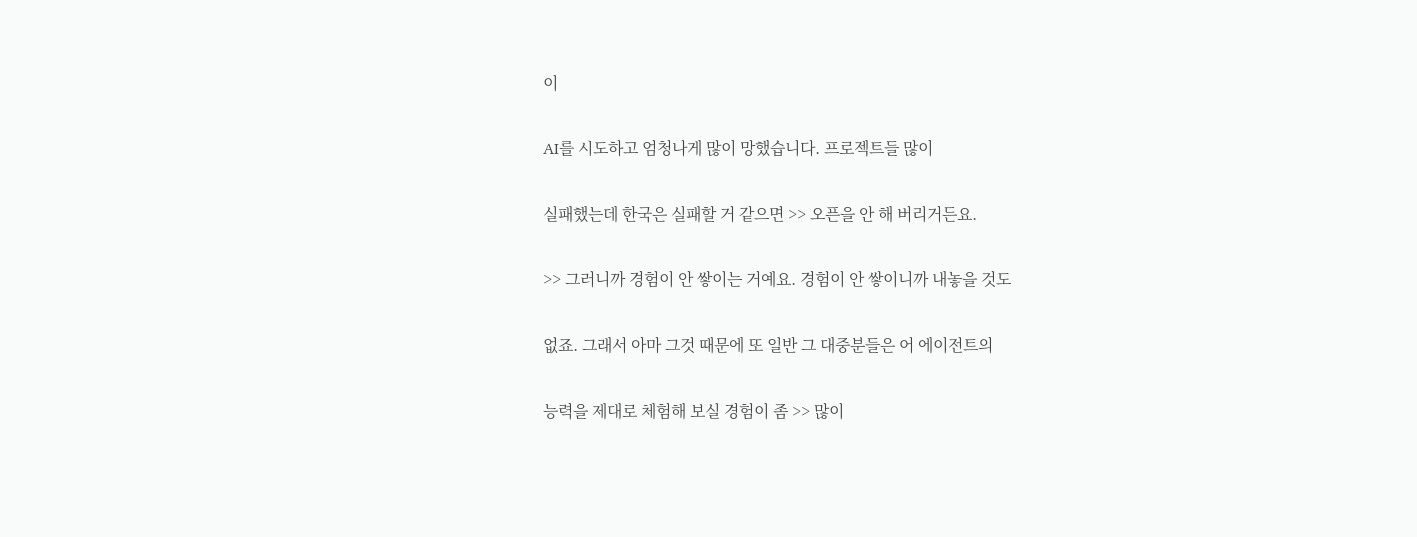이

AI를 시도하고 엄청나게 많이 망했습니다. 프로젝트들 많이

실패했는데 한국은 실패할 거 같으면 >> 오픈을 안 해 버리거든요.

>> 그러니까 경험이 안 쌓이는 거예요. 경험이 안 쌓이니까 내놓을 것도

없죠. 그래서 아마 그것 때문에 또 일반 그 대중분들은 어 에이전트의

능력을 제대로 체험해 보실 경험이 좀 >> 많이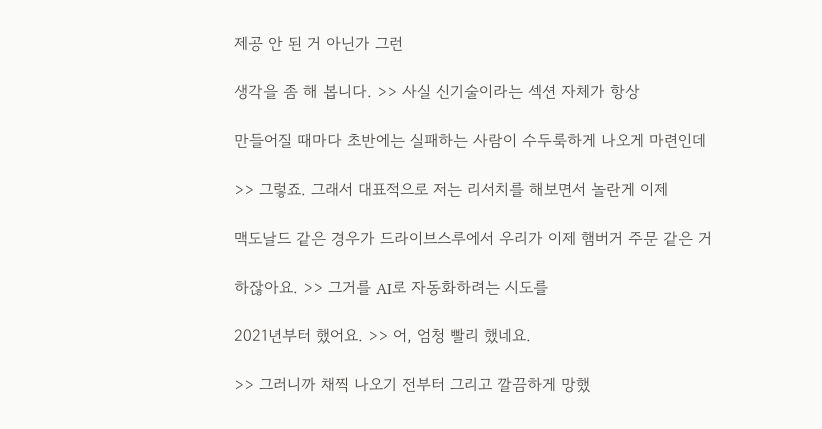제공 안 된 거 아닌가 그런

생각을 좀 해 봅니다. >> 사실 신기술이라는 섹션 자체가 항상

만들어질 때마다 초반에는 실패하는 사람이 수두룩하게 나오게 마련인데

>> 그렇죠. 그래서 대표적으로 저는 리서치를 해보면서 놀란게 이제

맥도날드 같은 경우가 드라이브스루에서 우리가 이제 햄버거 주문 같은 거

하잖아요. >> 그거를 AI로 자동화하려는 시도를

2021년부터 했어요. >> 어, 엄청 빨리 했네요.

>> 그러니까 채찍 나오기 전부터 그리고 깔끔하게 망했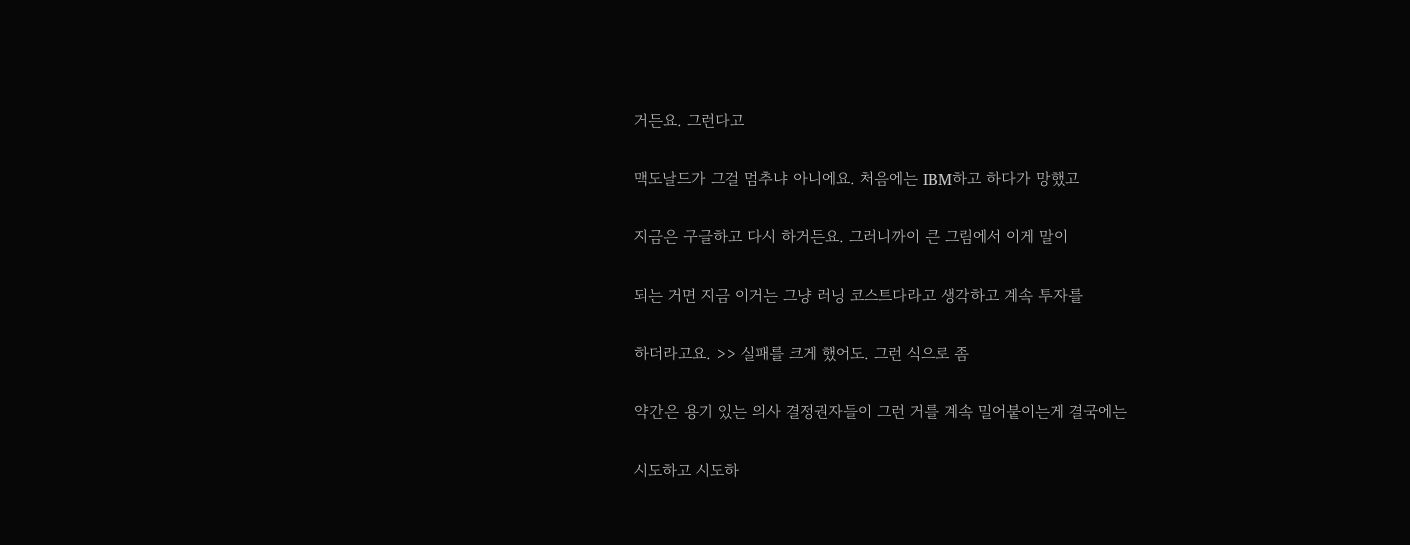거든요. 그런다고

맥도날드가 그걸 멈추냐 아니에요. 처음에는 IBM하고 하다가 망했고

지금은 구글하고 다시 하거든요. 그러니까이 큰 그림에서 이게 말이

되는 거면 지금 이거는 그냥 러닝 코스트다라고 생각하고 계속 투자를

하더라고요. >> 실패를 크게 했어도. 그런 식으로 좀

약간은 용기 있는 의사 결정권자들이 그런 거를 계속 밀어붙이는게 결국에는

시도하고 시도하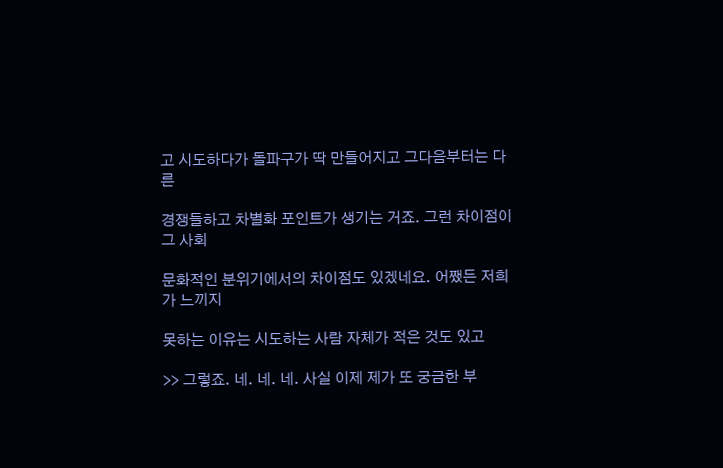고 시도하다가 돌파구가 딱 만들어지고 그다음부터는 다른

경쟁들하고 차별화 포인트가 생기는 거죠. 그런 차이점이 그 사회

문화적인 분위기에서의 차이점도 있겠네요. 어쨌든 저희가 느끼지

못하는 이유는 시도하는 사람 자체가 적은 것도 있고

>> 그렇죠. 네. 네. 네. 사실 이제 제가 또 궁금한 부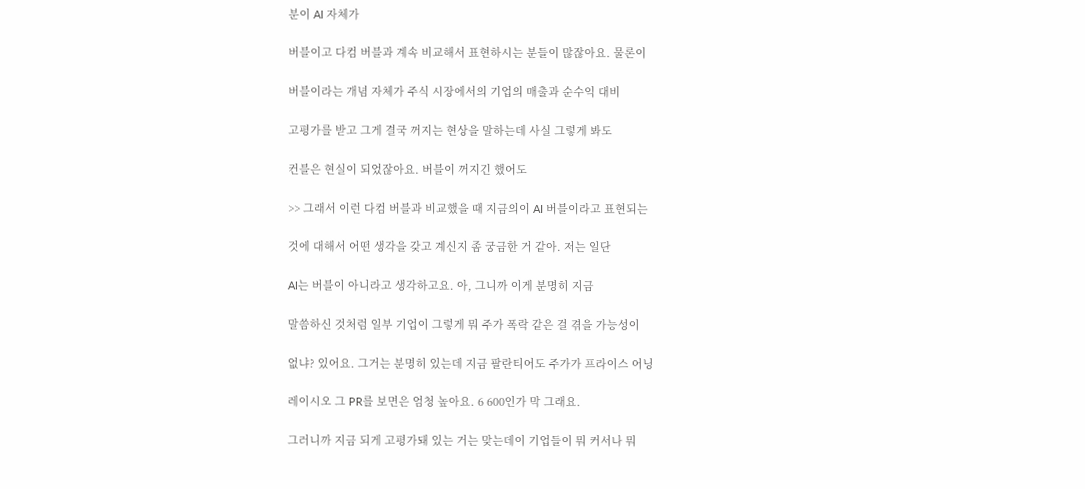분이 AI 자체가

버블이고 다컴 버블과 계속 비교해서 표현하시는 분들이 많잖아요. 물론이

버블이라는 개념 자체가 주식 시장에서의 기업의 매출과 순수익 대비

고평가를 받고 그게 결국 꺼지는 현상을 말하는데 사실 그렇게 봐도

컨블은 현실이 되었잖아요. 버블이 꺼지긴 했어도

>> 그래서 이런 다컴 버블과 비교했을 때 지금의이 AI 버블이라고 표현되는

것에 대해서 어떤 생각을 갖고 계신지 좀 궁금한 거 같아. 저는 일단

AI는 버블이 아니라고 생각하고요. 아, 그니까 이게 분명히 지금

말씀하신 것처럼 일부 기업이 그렇게 뭐 주가 폭락 같은 걸 겪을 가능성이

없냐? 있어요. 그거는 분명히 있는데 지금 팔란티어도 주가가 프라이스 어닝

레이시오 그 PR를 보면은 엄청 높아요. 6 600인가 막 그래요.

그러니까 지금 되게 고평가돼 있는 거는 맞는데이 기업들이 뭐 커서나 뭐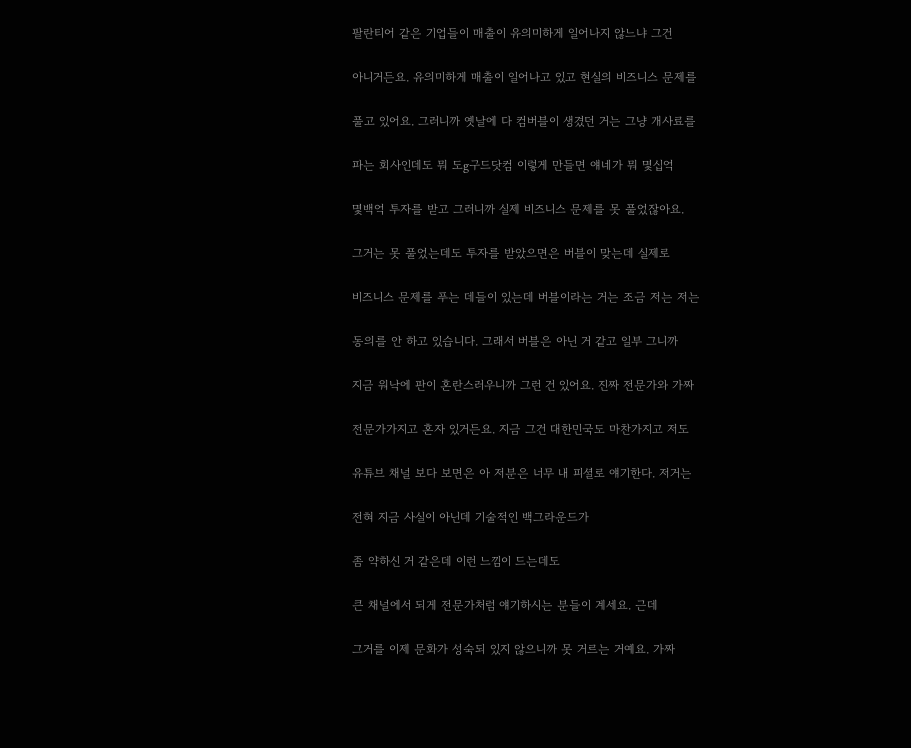팔란티어 같은 기업들이 매출이 유의미하게 일어나지 않느냐 그건

아니거든요. 유의미하게 매출이 일어나고 있고 현실의 비즈니스 문제를

풀고 있어요. 그러니까 옛날에 다 컴버블이 생겼던 거는 그냥 개사료를

파는 회사인데도 뭐 도g구드닷컴 이렇게 만들면 얘네가 뭐 몇십억

몇백억 투자를 받고 그러니까 실제 비즈니스 문제를 못 풀었잖아요.

그거는 못 풀었는데도 투자를 받았으면은 버블이 맞는데 실제로

비즈니스 문제를 푸는 데들이 있는데 버블이라는 거는 조금 저는 저는

동의를 안 하고 있습니다. 그래서 버블은 아닌 거 같고 일부 그니까

지금 워낙에 판이 혼란스러우니까 그런 건 있어요. 진짜 전문가와 가짜

전문가가지고 혼자 있거든요. 지금 그건 대한민국도 마찬가지고 저도

유튜브 채널 보다 보면은 아 저분은 너무 내 피셜로 얘기한다. 저거는

전혀 지금 사실이 아닌데 기술적인 백그라운드가

좀 약하신 거 같은데 이런 느낌이 드는데도

큰 채널에서 되게 전문가처럼 얘기하시는 분들이 계세요. 근데

그거를 이제 문화가 성숙되 있지 않으니까 못 거르는 거예요. 가짜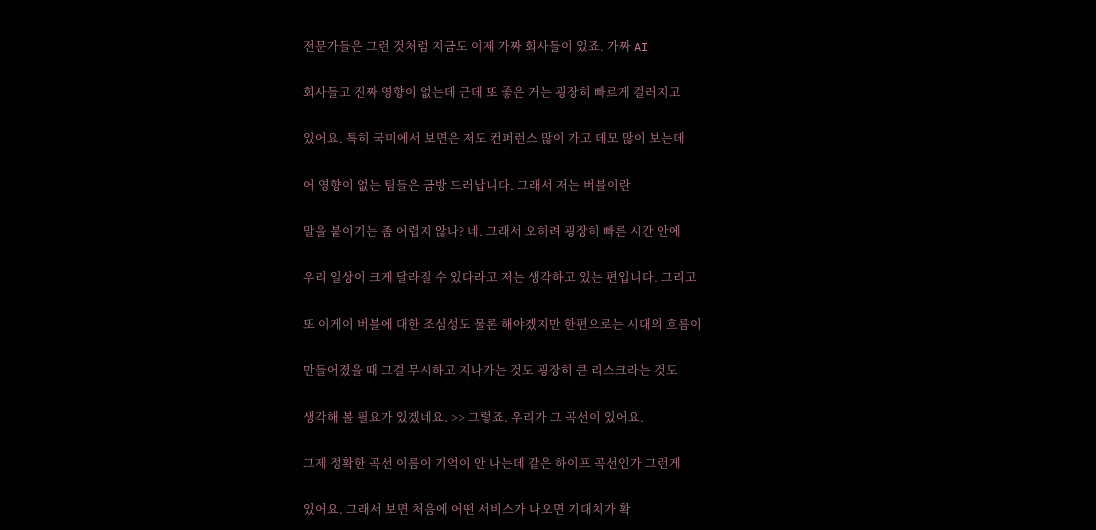전문가들은 그런 것처럼 지금도 이제 가짜 회사들이 있죠. 가짜 AI

회사들고 진짜 영향이 없는데 근데 또 좋은 거는 굉장히 빠르게 걸러지고

있어요. 특히 국미에서 보면은 저도 컨퍼런스 많이 가고 데모 많이 보는데

어 영향이 없는 팀들은 금방 드러납니다. 그래서 저는 버블이란

말을 붙이기는 좀 어렵지 않나? 네. 그래서 오히려 굉장히 빠른 시간 안에

우리 일상이 크게 달라질 수 있다라고 저는 생각하고 있는 편입니다. 그리고

또 이게이 버블에 대한 조심성도 물론 해야겠지만 한편으로는 시대의 흐름이

만들어졌을 때 그걸 무시하고 지나가는 것도 굉장히 큰 리스크라는 것도

생각해 볼 필요가 있겠네요. >> 그렇죠. 우리가 그 곡선이 있어요.

그제 정확한 곡선 이름이 기억이 안 나는데 같은 하이프 곡선인가 그런게

있어요. 그래서 보면 처음에 어떤 서비스가 나오면 기대치가 확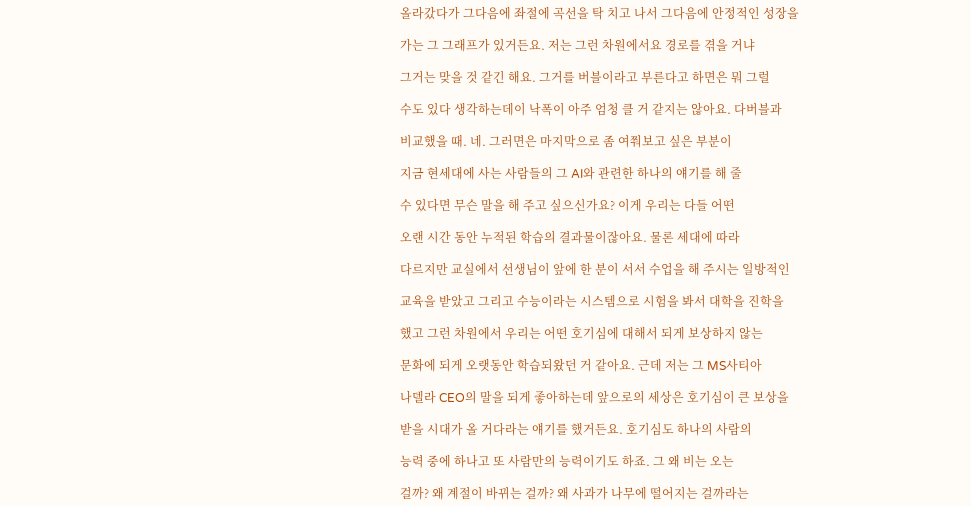올라갔다가 그다음에 좌절에 곡선을 탁 치고 나서 그다음에 안정적인 성장을

가는 그 그래프가 있거든요. 저는 그런 차원에서요 경로를 겪을 거냐

그거는 맞을 것 같긴 해요. 그거를 버블이라고 부른다고 하면은 뭐 그럴

수도 있다 생각하는데이 낙폭이 아주 엄청 클 거 같지는 않아요. 다버블과

비교했을 때. 네. 그러면은 마지막으로 좀 여쭤보고 싶은 부분이

지금 현세대에 사는 사람들의 그 AI와 관련한 하나의 얘기를 해 줄

수 있다면 무슨 말을 해 주고 싶으신가요? 이게 우리는 다들 어떤

오랜 시간 동안 누적된 학습의 결과물이잖아요. 물론 세대에 따라

다르지만 교실에서 선생님이 앞에 한 분이 서서 수업을 해 주시는 일방적인

교육을 받았고 그리고 수능이라는 시스템으로 시험을 봐서 대학을 진학을

했고 그런 차원에서 우리는 어떤 호기심에 대해서 되게 보상하지 않는

문화에 되게 오랫동안 학습되왔던 거 같아요. 근데 저는 그 MS사티아

나델라 CEO의 말을 되게 좋아하는데 앞으로의 세상은 호기심이 큰 보상을

받을 시대가 올 거다라는 얘기를 했거든요. 호기심도 하나의 사람의

능력 중에 하나고 또 사람만의 능력이기도 하죠. 그 왜 비는 오는

걸까? 왜 계절이 바뀌는 걸까? 왜 사과가 나무에 떨어지는 걸까라는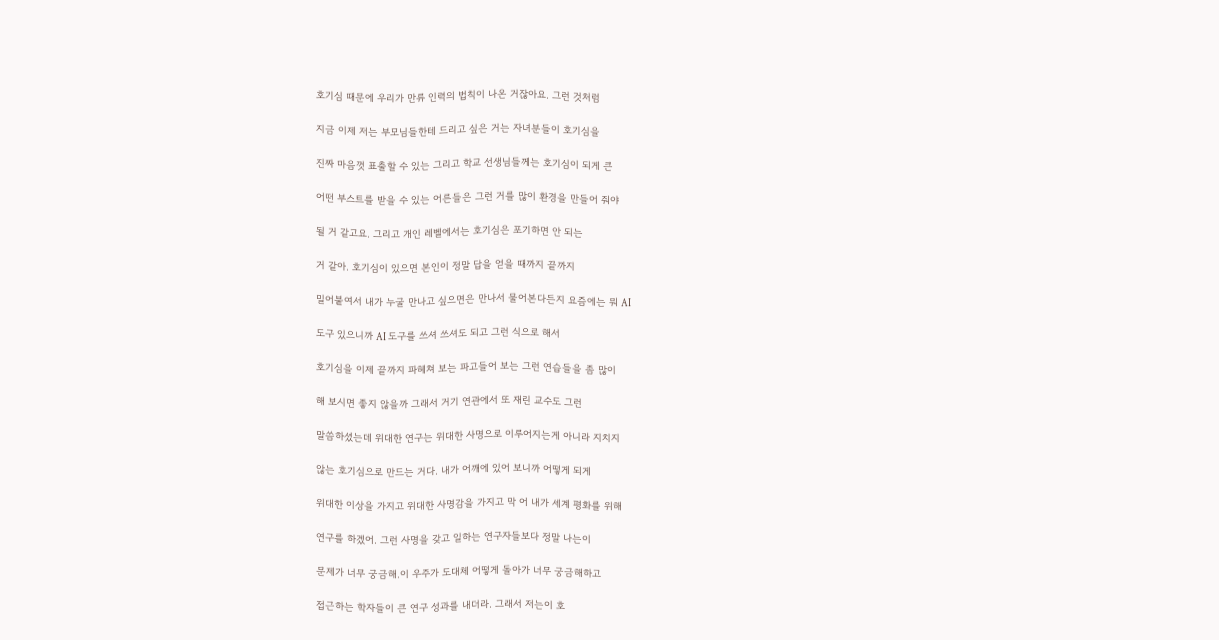호기심 때문에 우리가 만류 인력의 법칙이 나온 거잖아요. 그런 것처럼

지금 이제 저는 부모님들한테 드리고 싶은 거는 자녀분들이 호기심을

진짜 마음껏 표출할 수 있는 그리고 학교 선생님들께는 호기심이 되게 큰

어떤 부스트를 받을 수 있는 어른들은 그런 거를 많이 환경을 만들어 줘야

될 거 같고요. 그리고 개인 레벨에서는 호기심은 포기하면 안 되는

거 같아. 호기심이 있으면 본인이 정말 답을 얻을 때까지 끝까지

밀어붙여서 내가 누굴 만나고 싶으면은 만나서 물어본다든지 요즘에는 뭐 AI

도구 있으니까 AI 도구를 쓰셔 쓰셔도 되고 그런 식으로 해서

호기심을 이제 끝까지 파헤쳐 보는 파고들어 보는 그런 연습들을 좀 많이

해 보시면 좋지 않을까 그래서 거기 연관에서 또 재린 교수도 그런

말씀하셨는데 위대한 연구는 위대한 사명으로 이루어지는게 아니라 지치지

않는 호기심으로 만드는 거다. 내가 어깨에 있어 보니까 어떻게 되게

위대한 이상을 가지고 위대한 사명감을 가지고 막 어 내가 세계 평화를 위해

연구를 하겠어. 그런 사명을 갖고 일하는 연구자들보다 정말 나는이

문제가 너무 궁금해.이 우주가 도대체 어떻게 돌아가 너무 궁금해하고

접근하는 학자들이 큰 연구 성과를 내더라. 그래서 저는이 호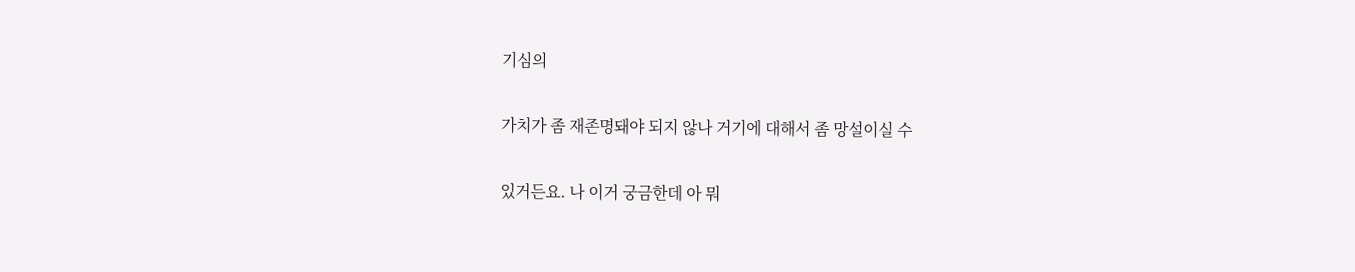기심의

가치가 좀 재존명돼야 되지 않나 거기에 대해서 좀 망설이실 수

있거든요. 나 이거 궁금한데 아 뭐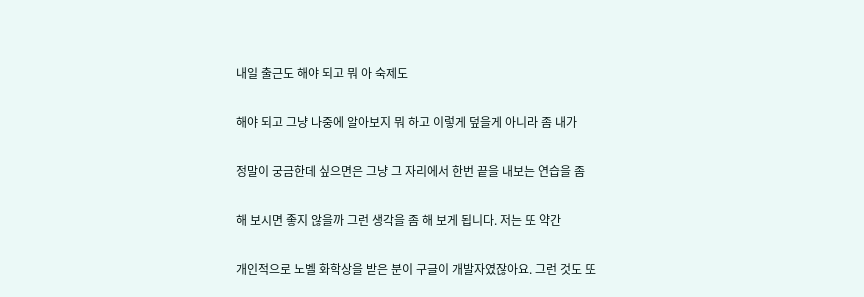내일 출근도 해야 되고 뭐 아 숙제도

해야 되고 그냥 나중에 알아보지 뭐 하고 이렇게 덮을게 아니라 좀 내가

정말이 궁금한데 싶으면은 그냥 그 자리에서 한번 끝을 내보는 연습을 좀

해 보시면 좋지 않을까 그런 생각을 좀 해 보게 됩니다. 저는 또 약간

개인적으로 노벨 화학상을 받은 분이 구글이 개발자였잖아요. 그런 것도 또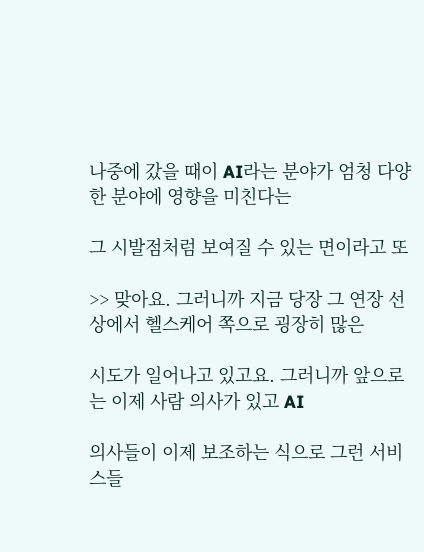나중에 갔을 때이 AI라는 분야가 엄청 다양한 분야에 영향을 미친다는

그 시발점처럼 보여질 수 있는 면이라고 또

>> 맞아요. 그러니까 지금 당장 그 연장 선상에서 헬스케어 쪽으로 굉장히 많은

시도가 일어나고 있고요. 그러니까 앞으로는 이제 사람 의사가 있고 AI

의사들이 이제 보조하는 식으로 그런 서비스들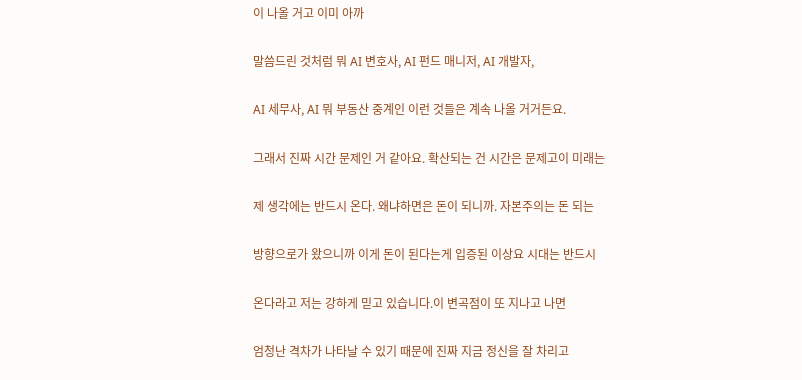이 나올 거고 이미 아까

말씀드린 것처럼 뭐 AI 변호사, AI 펀드 매니저, AI 개발자,

AI 세무사, AI 뭐 부동산 중계인 이런 것들은 계속 나올 거거든요.

그래서 진짜 시간 문제인 거 같아요. 확산되는 건 시간은 문제고이 미래는

제 생각에는 반드시 온다. 왜냐하면은 돈이 되니까. 자본주의는 돈 되는

방향으로가 왔으니까 이게 돈이 된다는게 입증된 이상요 시대는 반드시

온다라고 저는 강하게 믿고 있습니다.이 변곡점이 또 지나고 나면

엄청난 격차가 나타날 수 있기 때문에 진짜 지금 정신을 잘 차리고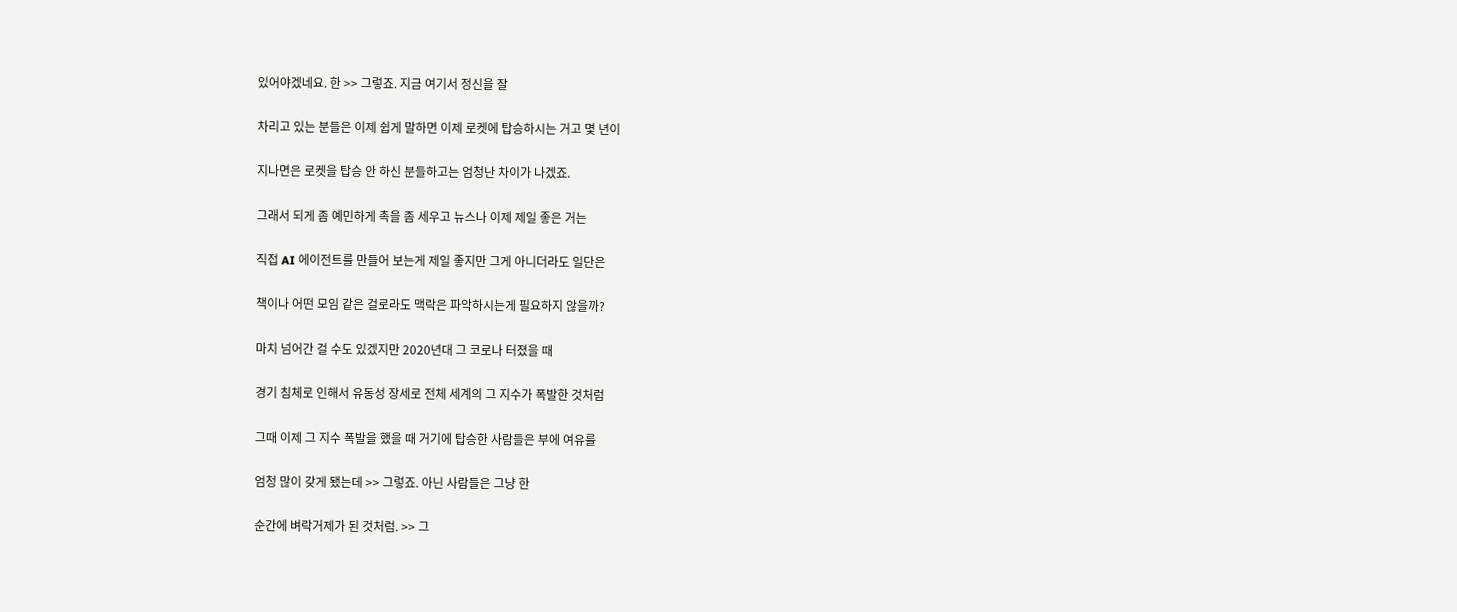있어야겠네요. 한 >> 그렇죠. 지금 여기서 정신을 잘

차리고 있는 분들은 이제 쉽게 말하면 이제 로켓에 탑승하시는 거고 몇 년이

지나면은 로켓을 탑승 안 하신 분들하고는 엄청난 차이가 나겠죠.

그래서 되게 좀 예민하게 촉을 좀 세우고 뉴스나 이제 제일 좋은 거는

직접 AI 에이전트를 만들어 보는게 제일 좋지만 그게 아니더라도 일단은

책이나 어떤 모임 같은 걸로라도 맥락은 파악하시는게 필요하지 않을까?

마치 넘어간 걸 수도 있겠지만 2020년대 그 코로나 터졌을 때

경기 침체로 인해서 유동성 장세로 전체 세계의 그 지수가 폭발한 것처럼

그때 이제 그 지수 폭발을 했을 때 거기에 탑승한 사람들은 부에 여유를

엄청 많이 갖게 됐는데 >> 그렇죠. 아닌 사람들은 그냥 한

순간에 벼락거제가 된 것처럼. >> 그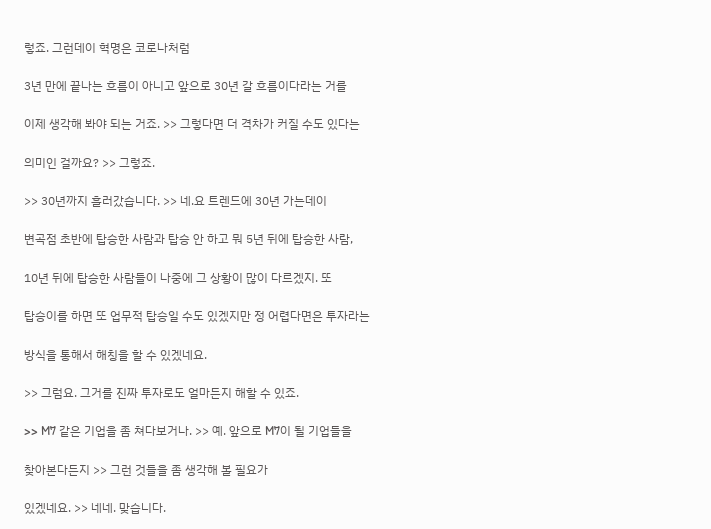렇죠. 그런데이 혁명은 코로나처럼

3년 만에 끝나는 흐름이 아니고 앞으로 30년 갈 흐름이다라는 거를

이제 생각해 봐야 되는 거죠. >> 그렇다면 더 격차가 커질 수도 있다는

의미인 걸까요? >> 그렇죠.

>> 30년까지 흘러갔습니다. >> 네.요 트렌드에 30년 가는데이

변곡점 초반에 탑승한 사람과 탑승 안 하고 뭐 5년 뒤에 탑승한 사람,

10년 뒤에 탑승한 사람들이 나중에 그 상황이 많이 다르겠지. 또

탑승이를 하면 또 업무적 탑승일 수도 있겠지만 정 어렵다면은 투자라는

방식을 통해서 해칭을 할 수 있겠네요.

>> 그럼요. 그거를 진짜 투자로도 얼마든지 해할 수 있죠.

>> M7 같은 기업을 좀 쳐다보거나. >> 예. 앞으로 M7이 될 기업들을

찾아본다든지 >> 그런 것들을 좀 생각해 볼 필요가

있겠네요. >> 네네. 맞습니다.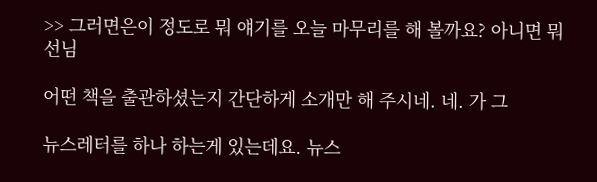>> 그러면은이 정도로 뭐 얘기를 오늘 마무리를 해 볼까요? 아니면 뭐 선님

어떤 책을 출관하셨는지 간단하게 소개만 해 주시네. 네. 가 그

뉴스레터를 하나 하는게 있는데요. 뉴스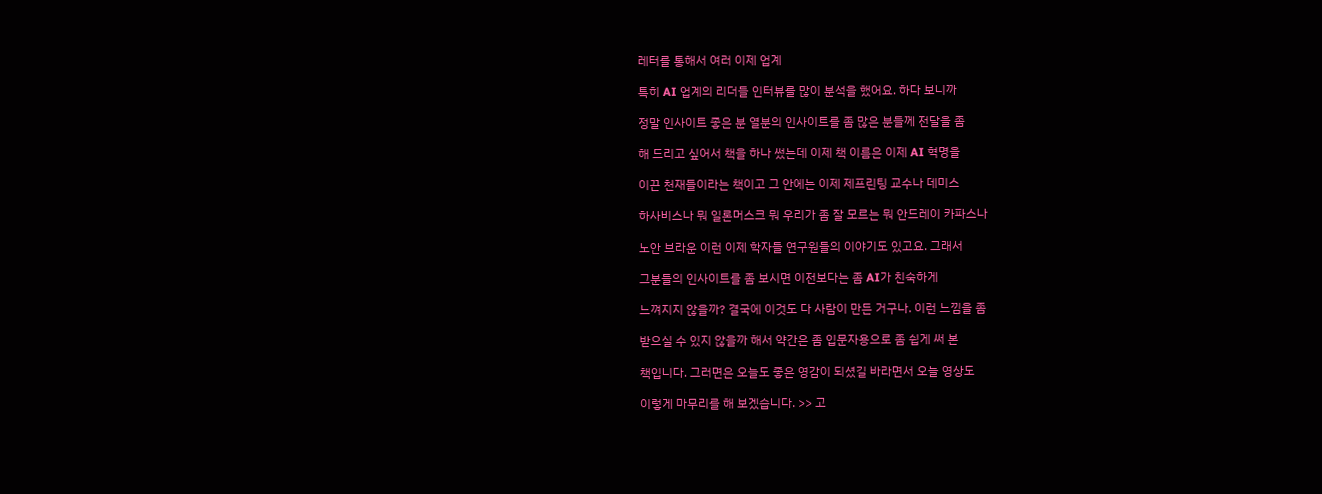레터를 통해서 여러 이제 업계

특히 AI 업계의 리더들 인터뷰를 많이 분석을 했어요. 하다 보니까

정말 인사이트 좋은 분 열분의 인사이트를 좀 많은 분들께 전달을 좀

해 드리고 싶어서 책을 하나 썼는데 이제 책 이름은 이제 AI 혁명을

이끈 천재들이라는 책이고 그 안에는 이제 제프린팅 교수나 데미스

하사비스나 뭐 일론머스크 뭐 우리가 좀 잘 모르는 뭐 안드레이 카파스나

노안 브라운 이런 이제 학자들 연구원들의 이야기도 있고요. 그래서

그분들의 인사이트를 좀 보시면 이전보다는 좀 AI가 친숙하게

느껴지지 않을까? 결국에 이것도 다 사람이 만든 거구나. 이런 느낌을 좀

받으실 수 있지 않을까 해서 약간은 좀 입문자용으로 좀 쉽게 써 본

책입니다. 그러면은 오늘도 좋은 영감이 되셨길 바라면서 오늘 영상도

이렇게 마무리를 해 보겠습니다. >> 고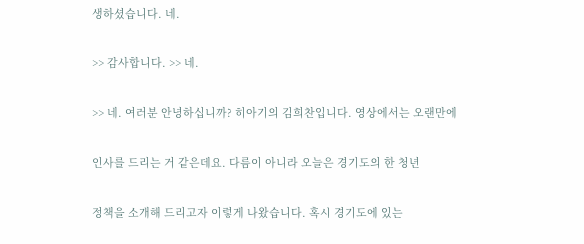생하셨습니다. 네.

>> 감사합니다. >> 네.

>> 네. 여러분 안녕하십니까? 히아기의 김희찬입니다. 영상에서는 오랜만에

인사를 드리는 거 같은데요. 다름이 아니라 오늘은 경기도의 한 청년

정책을 소개해 드리고자 이렇게 나왔습니다. 혹시 경기도에 있는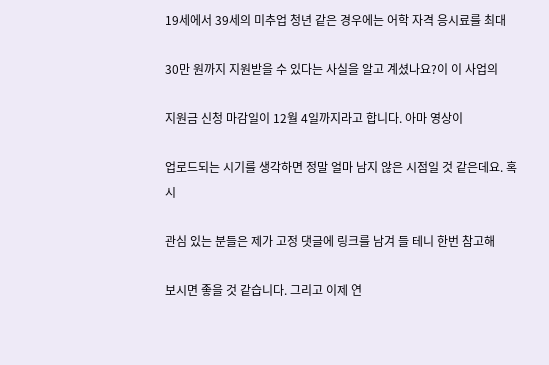19세에서 39세의 미추업 청년 같은 경우에는 어학 자격 응시료를 최대

30만 원까지 지원받을 수 있다는 사실을 알고 계셨나요?이 이 사업의

지원금 신청 마감일이 12월 4일까지라고 합니다. 아마 영상이

업로드되는 시기를 생각하면 정말 얼마 남지 않은 시점일 것 같은데요. 혹시

관심 있는 분들은 제가 고정 댓글에 링크를 남겨 들 테니 한번 참고해

보시면 좋을 것 같습니다. 그리고 이제 연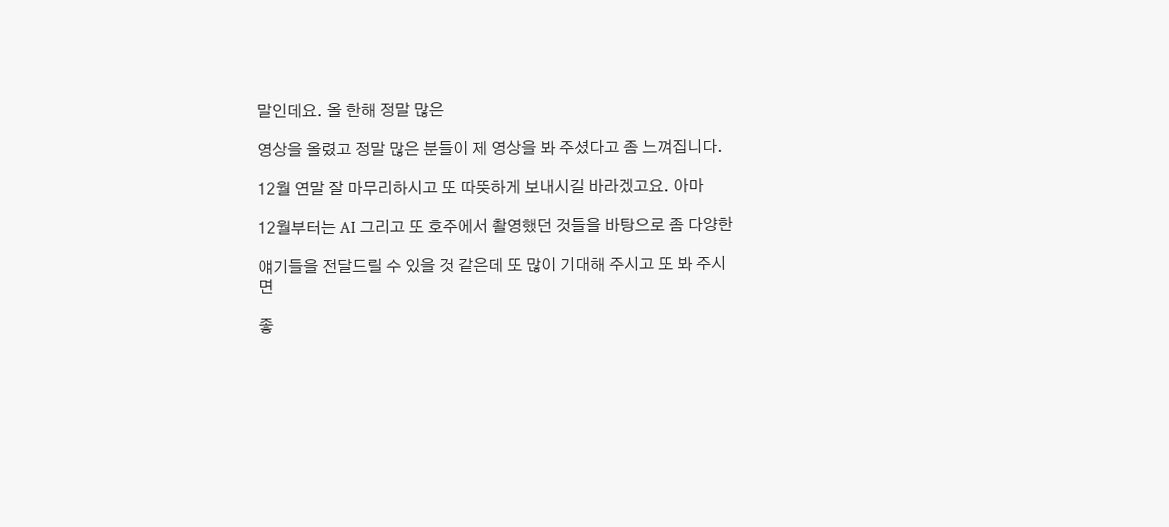말인데요. 올 한해 정말 많은

영상을 올렸고 정말 많은 분들이 제 영상을 봐 주셨다고 좀 느껴집니다.

12월 연말 잘 마무리하시고 또 따뜻하게 보내시길 바라겠고요. 아마

12월부터는 AI 그리고 또 호주에서 촬영했던 것들을 바탕으로 좀 다양한

얘기들을 전달드릴 수 있을 것 같은데 또 많이 기대해 주시고 또 봐 주시면

좋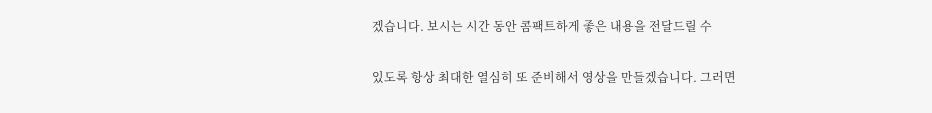겠습니다. 보시는 시간 동안 콤팩트하게 좋은 내용을 전달드릴 수

있도록 항상 최대한 열심히 또 준비해서 영상을 만들겠습니다. 그러면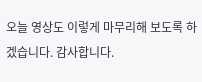오늘 영상도 이렇게 마무리해 보도록 하겠습니다. 감사합니다.